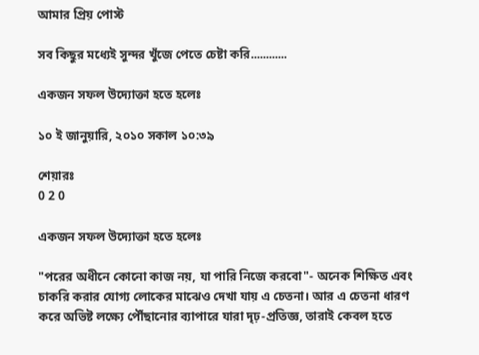আমার প্রিয় পোস্ট

সব কিছুর মধ্যেই সুন্দর খুঁজে পেতে চেষ্টা করি............

একজন সফল উদ্যোক্তা হতে হলেঃ

১০ ই জানুয়ারি, ২০১০ সকাল ১০:৩৯

শেয়ারঃ
0 2 0

একজন সফল উদ্যোক্তা হতে হলেঃ

"পরের অধীনে কোনো কাজ নয়, যা পারি নিজে করবো"- অনেক শিক্ষিত এবং চাকরি করার যোগ্য লোকের মাঝেও দেখা যায় এ চেতনা। আর এ চেতনা ধারণ করে অভিষ্ট লক্ষ্যে পৌঁছানোর ব্যাপারে যারা দৃঢ়-প্রতিজ্ঞ, তারাই কেবল হতে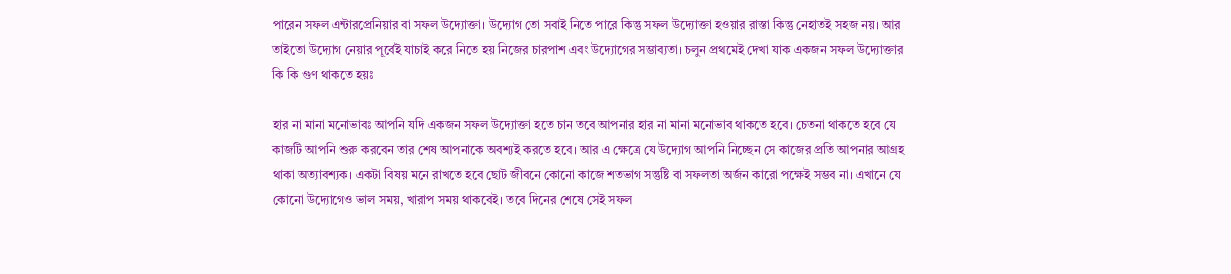পারেন সফল এন্টারপ্রেনিয়ার বা সফল উদ্যোক্তা। উদ্যোগ তো সবাই নিতে পারে কিন্তু সফল উদ্যোক্তা হওয়ার রাস্তা কিন্তু নেহাতই সহজ নয়। আর তাইতো উদ্যোগ নেয়ার পূর্বেই যাচাই করে নিতে হয় নিজের চারপাশ এবং উদ্যোগের সম্ভাব্যতা। চলুন প্রথমেই দেখা যাক একজন সফল উদ্যোক্তার কি কি গুণ থাকতে হয়ঃ

হার না মানা মনোভাবঃ আপনি যদি একজন সফল উদ্যোক্তা হতে চান তবে আপনার হার না মানা মনোভাব থাকতে হবে। চেতনা থাকতে হবে যে কাজটি আপনি শুরু করবেন তার শেষ আপনাকে অবশ্যই করতে হবে। আর এ ক্ষেত্রে যে উদ্যোগ আপনি নিচ্ছেন সে কাজের প্রতি আপনার আগ্রহ থাকা অত্যাবশ্যক। একটা বিষয় মনে রাখতে হবে ছোট জীবনে কোনো কাজে শতভাগ সন্তুষ্টি বা সফলতা অর্জন কারো পক্ষেই সম্ভব না। এখানে যে কোনো উদ্যোগেও ভাল সময়, খারাপ সময় থাকবেই। তবে দিনের শেষে সেই সফল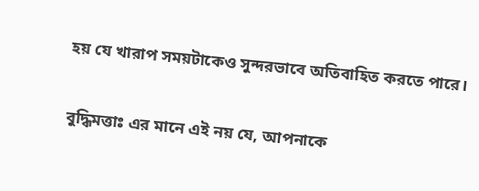হয় যে খারাপ সময়টাকেও সুন্দরভাবে অতিবাহিত করতে পারে।

বুদ্ধিমত্তাঃ এর মানে এই নয় যে, আপনাকে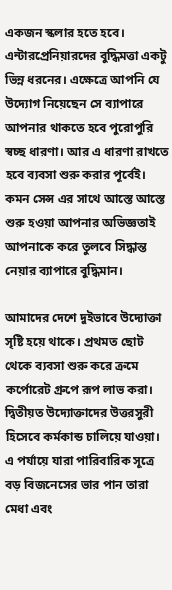একজন স্কলার হতে হবে। এন্টারপ্রেনিয়ারদের বুদ্ধিমত্তা একটু ভিন্ন ধরনের। এক্ষেত্রে আপনি যে উদ্যোগ নিয়েছেন সে ব্যাপারে আপনার থাকতে হবে পুরোপুরি স্বচ্ছ ধারণা। আর এ ধারণা রাখতে হবে ব্যবসা শুরু করার পূর্বেই। কমন সেন্স এর সাথে আস্তে আস্তে শুরু হওয়া আপনার অভিজ্ঞতাই আপনাকে করে তুলবে সিদ্ধান্ত নেয়ার ব্যাপারে বুদ্ধিমান।

আমাদের দেশে দুইভাবে উদ্যোক্তা সৃষ্টি হয়ে থাকে। প্রথমত ছোট থেকে ব্যবসা শুরু করে ক্রমে কর্পোরেট গ্রুপে রূপ লাভ করা। দ্বিতীয়ত উদ্যোক্তাদের উত্তরসুরী হিসেবে কর্মকান্ড চালিয়ে যাওয়া। এ পর্যায়ে যারা পারিবারিক সূত্রে বড় বিজনেসের ভার পান তারা মেধা এবং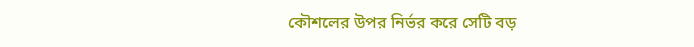কৌশলের উপর নির্ভর করে সেটি বড়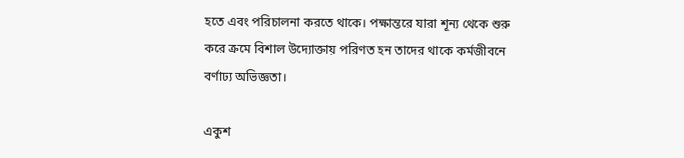হতে এবং পরিচালনা করতে থাকে। পক্ষান্তরে যারা শূন্য থেকে শুরু করে ক্রমে বিশাল উদ্যোক্তায় পরিণত হন তাদের থাকে কর্মজীবনে বর্ণাঢ্য অভিজ্ঞতা।

একুশ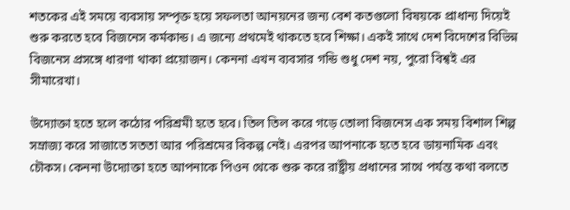শতকের এই সময়ে ব্যবসায় সম্পৃক্ত হয়ে সফলতা আনয়নের জন্য বেশ কতগুলো বিষয়কে প্রাধান্য দিয়েই শুরু করতে হবে বিজনেস কর্মকান্ড। এ জন্যে প্রথমেই থাকতে হবে শিক্ষা। একই সাথে দেশ বিদেশের বিভিন্ন বিজনেস প্রসঙ্গে ধারণা থাকা প্রয়োজন। কেননা এখন ব্যবসার গন্ডি শুধু দেশ নয়, পুরো বিশ্বই এর সীমারেখা।

উদ্যোক্তা হতে হলে কঠোর পরিশ্রমী হতে হবে। তিল তিল করে গড়ে তোলা বিজনেস এক সময় বিশাল শিল্প সম্রাজ্য করে সাজাতে সততা আর পরিশ্রমের বিকল্প নেই। এরপর আপনাকে হতে হবে ডায়নামিক এবং চৌকস। কেননা উদ্যোক্তা হতে আপনাকে পিওন থেকে শুরু করে রাষ্ট্রীয় প্রধানের সাথে পর্যন্ত কথা বলতে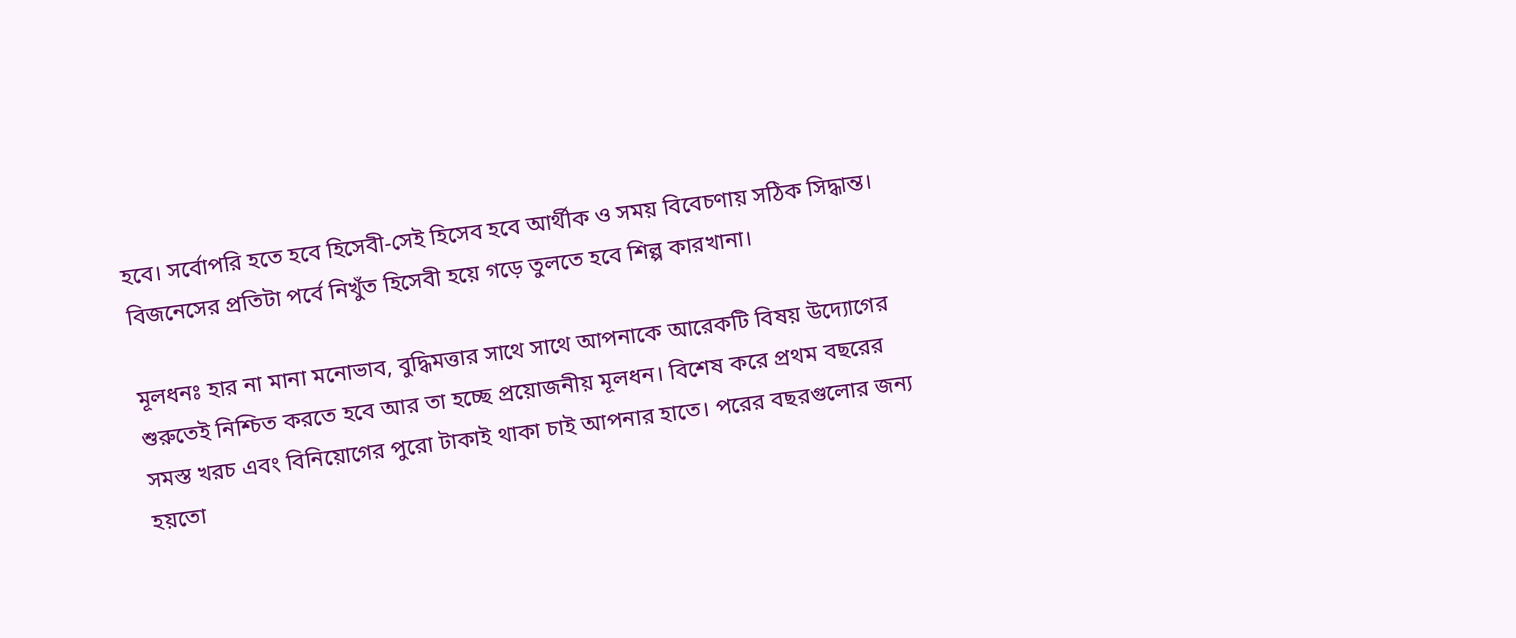হবে। সর্বোপরি হতে হবে হিসেবী-সেই হিসেব হবে আর্থীক ও সময় বিবেচণায় সঠিক সিদ্ধান্ত। বিজনেসের প্রতিটা পর্বে নিখুঁত হিসেবী হয়ে গড়ে তুলতে হবে শিল্প কারখানা।

মূলধনঃ হার না মানা মনোভাব, বুদ্ধিমত্তার সাথে সাথে আপনাকে আরেকটি বিষয় উদ্যোগের শুরুতেই নিশ্চিত করতে হবে আর তা হচ্ছে প্রয়োজনীয় মূলধন। বিশেষ করে প্রথম বছরের সমস্ত খরচ এবং বিনিয়োগের পুরো টাকাই থাকা চাই আপনার হাতে। পরের বছরগুলোর জন্য হয়তো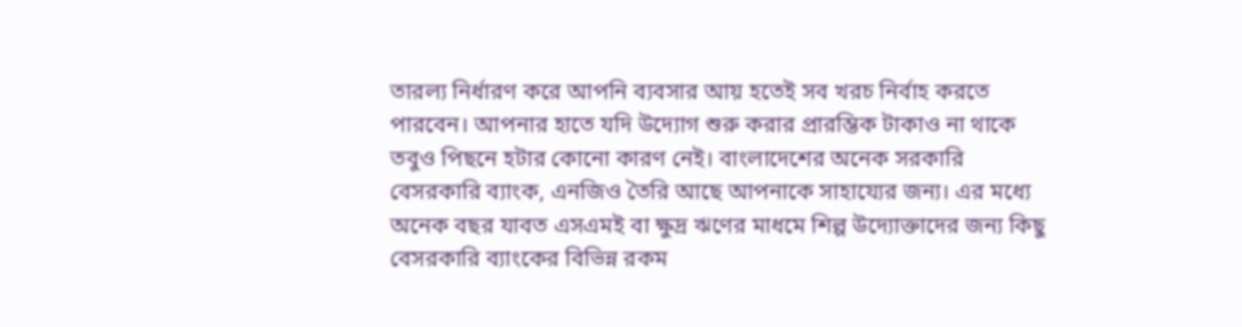তারল্য নির্ধারণ করে আপনি ব্যবসার আয় হতেই সব খরচ নির্বাহ করতে পারবেন। আপনার হাতে যদি উদ্যোগ শুরু করার প্রারম্ভিক টাকাও না থাকে তবুও পিছনে হটার কোনো কারণ নেই। বাংলাদেশের অনেক সরকারি বেসরকারি ব্যাংক, এনজিও তৈরি আছে আপনাকে সাহায্যের জন্য। এর মধ্যে অনেক বছর যাবত এসএমই বা ক্ষুদ্র ঋণের মাধমে শিল্প উদ্যোক্তাদের জন্য কিছু বেসরকারি ব্যাংকের বিভিন্ন রকম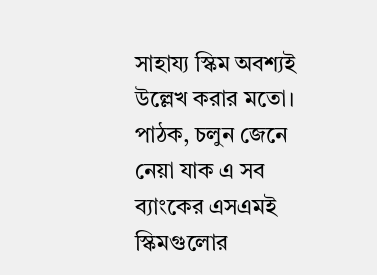সাহায্য স্কিম অবশ্যই উল্লেখ করার মতো। পাঠক, চলুন জেনে নেয়া যাক এ সব ব্যাংকের এসএমই স্কিমগুলোর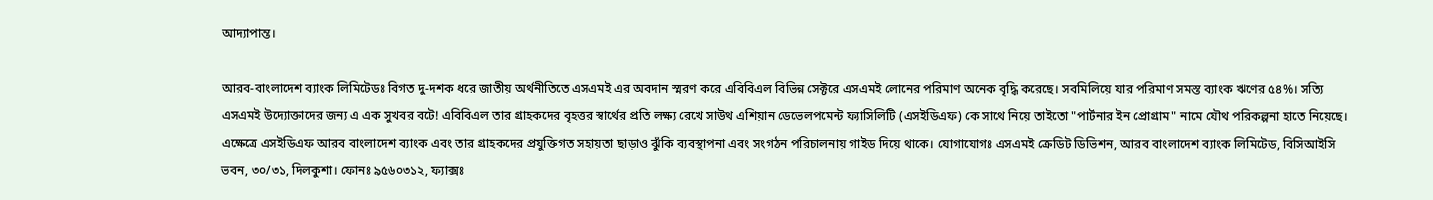আদ্যাপান্ত।

আরব-বাংলাদেশ ব্যাংক লিমিটেডঃ বিগত দু-দশক ধরে জাতীয় অর্থনীতিতে এসএমই এর অবদান স্মরণ করে এবিবিএল বিভিন্ন সেক্টরে এসএমই লোনের পরিমাণ অনেক বৃদ্ধি করেছে। সবমিলিয়ে যার পরিমাণ সমস্ত ব্যাংক ঋণের ৫৪%। সত্যি এসএমই উদ্যোক্তাদের জন্য এ এক সুখবর বটে! এবিবিএল তার গ্রাহকদের বৃহত্তর স্বার্থের প্রতি লক্ষ্য রেখে সাউথ এশিয়ান ডেভেলপমেন্ট ফ্যাসিলিটি (এসইডিএফ) কে সাথে নিয়ে তাইতো "পার্টনার ইন প্রোগ্রাম" নামে যৌথ পরিকল্পনা হাতে নিয়েছে। এক্ষেত্রে এসইডিএফ আরব বাংলাদেশ ব্যাংক এবং তার গ্রাহকদের প্রযুক্তিগত সহায়তা ছাড়াও ঝুঁকি ব্যবস্থাপনা এবং সংগঠন পরিচালনায় গাইড দিয়ে থাকে। যোগাযোগঃ এসএমই ক্রেডিট ডিভিশন, আরব বাংলাদেশ ব্যাংক লিমিটেড, বিসিআইসি ভবন, ৩০/৩১, দিলকুশা। ফোনঃ ৯৫৬০৩১২, ফ্যাক্সঃ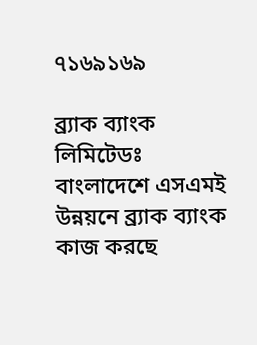৭১৬৯১৬৯

ব্র্যাক ব্যাংক লিমিটেডঃ বাংলাদেশে এসএমই উন্নয়নে ব্র্যাক ব্যাংক কাজ করছে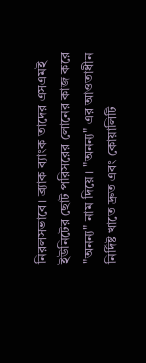নিরলসভাবে। ব্র্যাক ব্যাংক তাদের এসএমই ইউনিটের ছোট পরিসরের লোনের কাজ করে "অনন্য" নাম দিয়ে। "অনন্য" এর আওতাধীন নির্দিষ্ট খাতে দ্রুত এবং কোয়ালিটি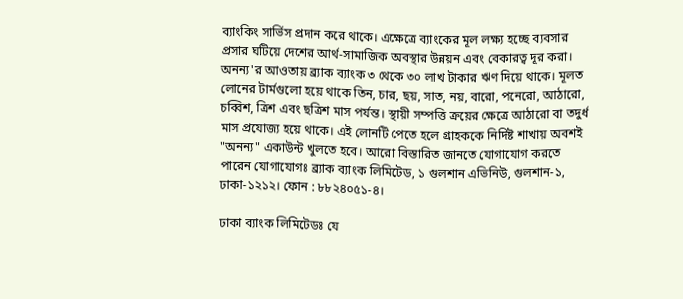ব্যাংকিং সার্ভিস প্রদান করে থাকে। এক্ষেত্রে ব্যাংকের মূল লক্ষ্য হচ্ছে ব্যবসার প্রসার ঘটিয়ে দেশের আর্থ-সামাজিক অবস্থার উন্নয়ন এবং বেকারত্ব দূর করা। অনন্য'র আওতায় ব্র্যাক ব্যাংক ৩ থেকে ৩০ লাখ টাকার ঋণ দিয়ে থাকে। মূলত লোনের টার্মগুলো হয়ে থাকে তিন, চার, ছয়, সাত, নয়, বারো, পনেরো, আঠারো, চব্বিশ, ত্রিশ এবং ছত্রিশ মাস পর্যন্ত। স্থায়ী সম্পত্তি ক্রয়ের ক্ষেত্রে আঠারো বা তদুর্ধ মাস প্রযোজ্য হয়ে থাকে। এই লোনটি পেতে হলে গ্রাহককে নির্দিষ্ট শাখায় অবশই "অনন্য" একাউন্ট খুলতে হবে। আরো বিস্তারিত জানতে যোগাযোগ করতে পারেন যোগাযোগঃ ব্র্যাক ব্যাংক লিমিটেড, ১ গুলশান এভিনিউ, গুলশান-১, ঢাকা-১২১২। ফোন : ৮৮২৪০৫১-৪।

ঢাকা ব্যাংক লিমিটেডঃ যে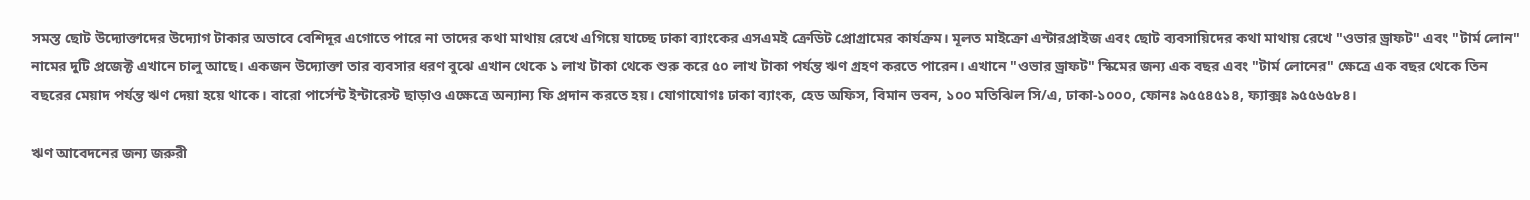সমস্ত ছোট উদ্যোক্তাদের উদ্যোগ টাকার অভাবে বেশিদূর এগোতে পারে না তাদের কথা মাথায় রেখে এগিয়ে যাচ্ছে ঢাকা ব্যাংকের এসএমই ক্রেডিট প্রোগ্রামের কার্যক্রম। মূলত মাইক্রো এন্টারপ্রাইজ এবং ছোট ব্যবসায়িদের কথা মাথায় রেখে "ওভার ড্রাফট" এবং "টার্ম লোন" নামের দুটি প্রজেক্ট এখানে চালু আছে। একজন উদ্যোক্তা তার ব্যবসার ধরণ বুঝে এখান থেকে ১ লাখ টাকা থেকে শুরু করে ৫০ লাখ টাকা পর্যন্ত ঋণ গ্রহণ করতে পারেন। এখানে "ওভার ড্রাফট" স্কিমের জন্য এক বছর এবং "টার্ম লোনের" ক্ষেত্রে এক বছর থেকে তিন বছরের মেয়াদ পর্যন্ত ঋণ দেয়া হয়ে থাকে। বারো পার্সেন্ট ইন্টারেস্ট ছাড়াও এক্ষেত্রে অন্যান্য ফি প্রদান করতে হয়। যোগাযোগঃ ঢাকা ব্যাংক, হেড অফিস, বিমান ভবন, ১০০ মতিঝিল সি/এ, ঢাকা-১০০০, ফোনঃ ৯৫৫৪৫১৪, ফ্যাক্সঃ ৯৫৫৬৫৮৪।

ঋণ আবেদনের জন্য জরুরী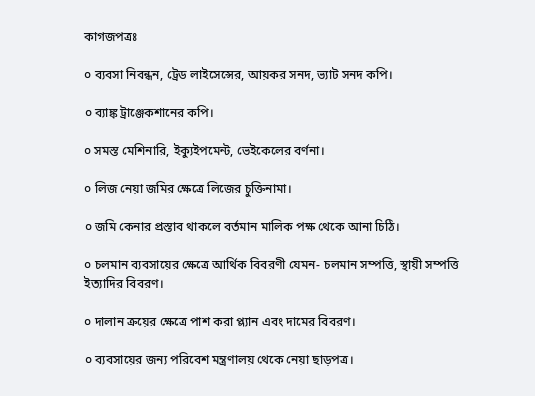কাগজপত্রঃ

০ ব্যবসা নিবন্ধন, ট্রেড লাইসেন্সের, আয়কর সনদ, ভ্যাট সনদ কপি।

০ ব্যাঙ্ক ট্রাঞ্জেকশানের কপি।

০ সমস্ত মেশিনারি, ইক্যুইপমেন্ট, ভেইকেলের বর্ণনা।

০ লিজ নেয়া জমির ক্ষেত্রে লিজের চুক্তিনামা।

০ জমি কেনার প্রস্তাব থাকলে বর্তমান মালিক পক্ষ থেকে আনা চিঠি।

০ চলমান ব্যবসায়ের ক্ষেত্রে আর্থিক বিবরণী যেমন- চলমান সম্পত্তি, স্থায়ী সম্পত্তি ইত্যাদির বিবরণ।

০ দালান ক্রয়ের ক্ষেত্রে পাশ করা প্ল্যান এবং দামের বিবরণ।

০ ব্যবসায়ের জন্য পরিবেশ মন্ত্রণালয় থেকে নেয়া ছাড়পত্র।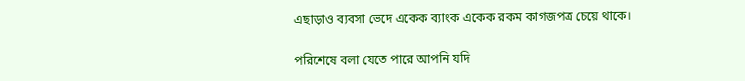এছাড়াও ব্যবসা ভেদে একেক ব্যাংক একেক রকম কাগজপত্র চেয়ে থাকে।

পরিশেষে বলা যেতে পারে আপনি যদি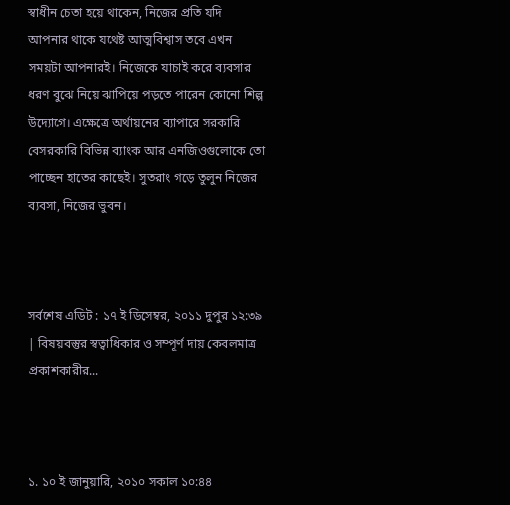স্বাধীন চেতা হয়ে থাকেন, নিজের প্রতি যদি আপনার থাকে যথেষ্ট আত্মবিশ্বাস তবে এখন সময়টা আপনারই। নিজেকে যাচাই করে ব্যবসার ধরণ বুঝে নিয়ে ঝাপিয়ে পড়তে পারেন কোনো শিল্প উদ্যোগে। এক্ষেত্রে অর্থায়নের ব্যাপারে সরকারি বেসরকারি বিভিন্ন ব্যাংক আর এনজিওগুলোকে তো পাচ্ছেন হাতের কাছেই। সুতরাং গড়ে তুলুন নিজের ব্যবসা, নিজের ভুবন।



সর্বশেষ এডিট : ১৭ ই ডিসেম্বর, ২০১১ দুপুর ১২:৩৯ | বিষয়বস্তুর স্বত্বাধিকার ও সম্পূর্ণ দায় কেবলমাত্র প্রকাশকারীর...



১. ১০ ই জানুয়ারি, ২০১০ সকাল ১০:৪৪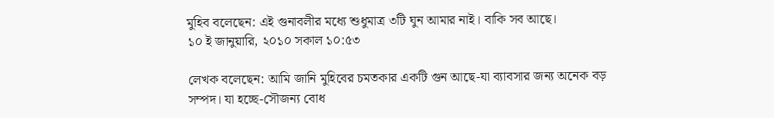মুহিব বলেছেন: এই গুনাবলীর মধ্যে শুধুমাত্র ৩টি ঘুন আমার নাই। বাকি সব আছে।
১০ ই জানুয়ারি, ২০১০ সকাল ১০:৫৩

লেখক বলেছেন: আমি জানি মুহিবের চমতকার একটি গুন আছে-যা ব্যাবসার জন্য অনেক বড় সম্পদ। যা হচ্ছে-সৌজন্য বোধ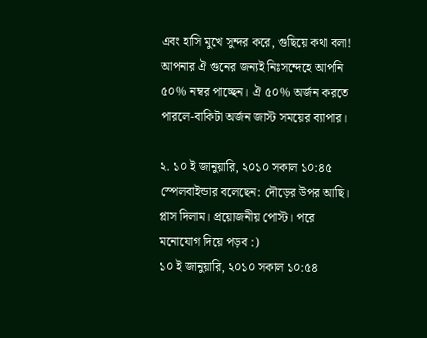এবং হাসি মুখে সুন্দর করে, গুছিয়ে কথা বলা! আপনার ঐ গুনের জন্যই নিঃসন্দেহে আপনি ৫০% নম্বর পাচ্ছেন। ঐ ৫০% অর্জন করতে পারলে-বাকিটা অর্জন জাস্ট সময়ের ব্যাপার।

২. ১০ ই জানুয়ারি, ২০১০ সকাল ১০:৪৫
স্পেলবাইন্ডার বলেছেন: দৌড়ের উপর আছি। প্লাস দিলাম। প্রয়োজনীয় পোস্ট। পরে মনোযোগ দিয়ে পড়ব :)
১০ ই জানুয়ারি, ২০১০ সকাল ১০:৫৪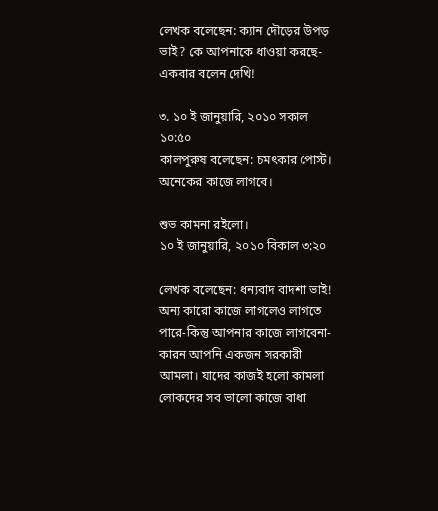লেখক বলেছেন: ক্যান দৌড়ের উপড় ভাই? কে আপনাকে ধাওয়া করছে-একবার বলেন দেখি!

৩. ১০ ই জানুয়ারি, ২০১০ সকাল ১০:৫০
কালপুরুষ বলেছেন: চমৎকার পোস্ট। অনেকের কাজে লাগবে।

শুভ কামনা রইলো।
১০ ই জানুয়ারি, ২০১০ বিকাল ৩:২০

লেখক বলেছেন: ধন্যবাদ বাদশা ভাই! অন্য কারো কাজে লাগলেও লাগতে পারে-কিন্তু আপনার কাজে লাগবেনা-কারন আপনি একজন সরকারী আমলা। যাদের কাজই হলো কামলা লোকদের সব ভালো কাজে বাধা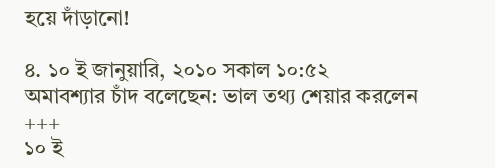হয়ে দাঁড়ানো!

৪. ১০ ই জানুয়ারি, ২০১০ সকাল ১০:৫২
অমাবশ্যার চাঁদ বলেছেন: ভাল তথ্য শেয়ার করলেন +++
১০ ই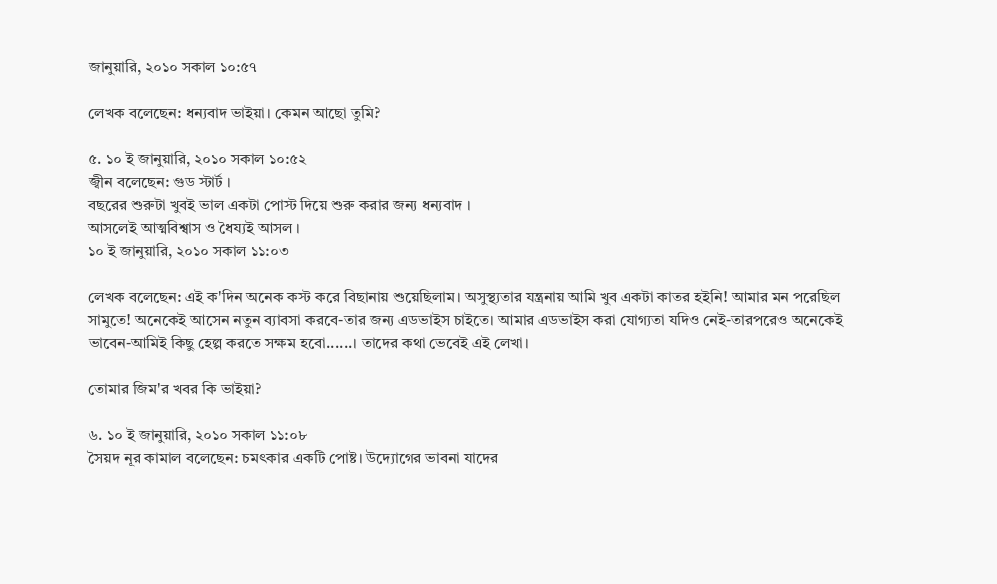জানুয়ারি, ২০১০ সকাল ১০:৫৭

লেখক বলেছেন: ধন্যবাদ ভাইয়া। কেমন আছো তুমি?

৫. ১০ ই জানুয়ারি, ২০১০ সকাল ১০:৫২
জ্বীন বলেছেন: গুড স্টার্ট ।
বছরের শুরুটা খুবই ভাল একটা পোস্ট দিয়ে শুরু করার জন্য ধন্যবাদ ।
আসলেই আত্মবিশ্বাস ও ধৈয্যই আসল ।
১০ ই জানুয়ারি, ২০১০ সকাল ১১:০৩

লেখক বলেছেন: এই ক'দিন অনেক কস্ট করে বিছানায় শুয়েছিলাম। অসুস্থ্যতার যন্ত্রনায় আমি খুব একটা কাতর হইনি! আমার মন পরেছিল সামুতে! অনেকেই আসেন নতুন ব্যাবসা করবে-তার জন্য এডভাইস চাইতে। আমার এডভাইস করা যোগ্যতা যদিও নেই-তারপরেও অনেকেই ভাবেন-আমিই কিছু হেল্প করতে সক্ষম হবো......। তাদের কথা ভেবেই এই লেখা।

তোমার জিম'র খবর কি ভাইয়া?

৬. ১০ ই জানুয়ারি, ২০১০ সকাল ১১:০৮
সৈয়দ নূর কামাল বলেছেন: চমৎকার একটি পোষ্ট। উদ্যোগের ভাবনা যাদের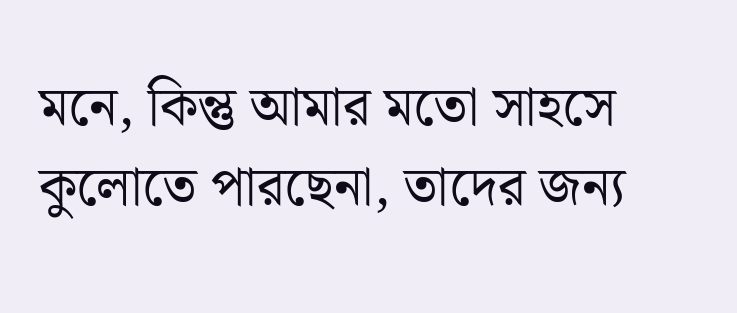মনে, কিন্তু আমার মতো সাহসে কুলোতে পারছেনা, তাদের জন্য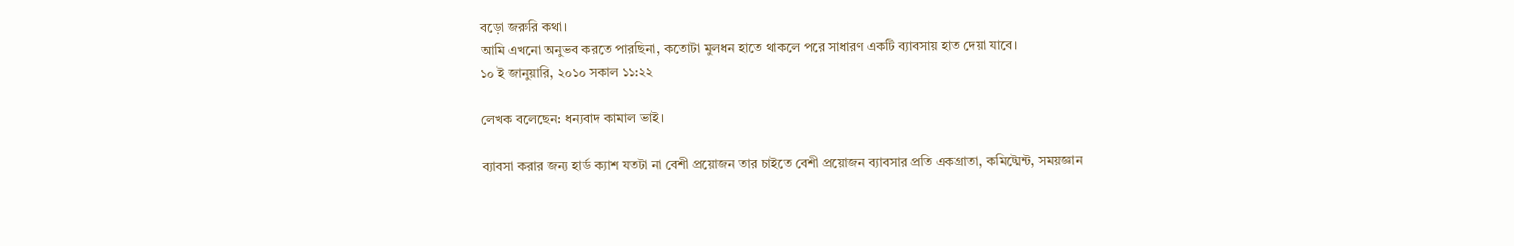বড়ো জরুরি কথা।
আমি এখনো অনুভব করতে পারছিনা, কতোটা মুলধন হাতে থাকলে পরে সাধারণ একটি ব্যাবসায় হাত দেয়া যাবে।
১০ ই জানুয়ারি, ২০১০ সকাল ১১:২২

লেখক বলেছেন: ধন্যবাদ কামাল ভাই।

ব্যাবসা করার জন্য হার্ড ক্যাশ যতটা না বেশী প্রয়োজন তার চাইতে বেশী প্রয়োজন ব্যাবসার প্রতি একগ্রাতা, কমিট্মেন্ট, সময়জ্ঞান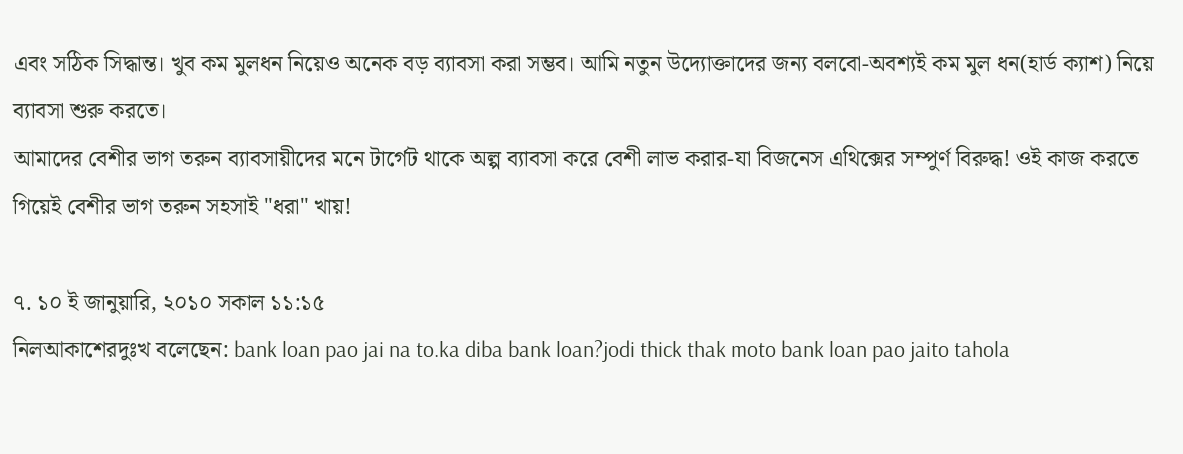এবং সঠিক সিদ্ধান্ত। খুব কম মুলধন নিয়েও অনেক বড় ব্যাবসা করা সম্ভব। আমি নতুন উদ্যোক্তাদের জন্য বলবো-অবশ্যই কম মুল ধন(হার্ড ক্যাশ) নিয়ে ব্যাবসা শুরু করতে।
আমাদের বেশীর ভাগ তরুন ব্যাবসায়ীদের মনে টার্গেট থাকে অল্প ব্যাবসা করে বেশী লাভ করার-যা বিজনেস এথিক্সের সম্পুর্ণ বিরুদ্ধ! ওই কাজ করতে গিয়েই বেশীর ভাগ তরুন সহসাই "ধরা" খায়!

৭. ১০ ই জানুয়ারি, ২০১০ সকাল ১১:১৫
নিলআকাশেরদুঃখ বলেছেন: bank loan pao jai na to.ka diba bank loan?jodi thick thak moto bank loan pao jaito tahola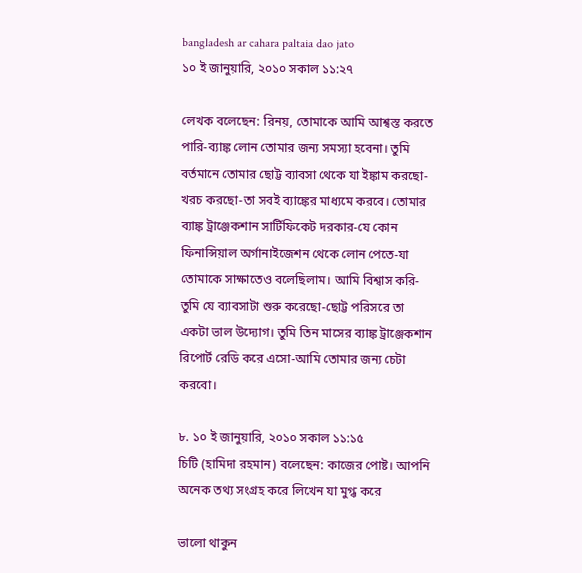bangladesh ar cahara paltaia dao jato
১০ ই জানুয়ারি, ২০১০ সকাল ১১:২৭

লেখক বলেছেন: রিনয়, তোমাকে আমি আশ্বস্ত করতে পারি-ব্যাঙ্ক লোন তোমার জন্য সমস্যা হবেনা। তুমি বর্তমানে তোমার ছোট্ট ব্যাবসা থেকে যা ইঙ্কাম করছো-খরচ করছো-তা সবই ব্যাঙ্কের মাধ্যমে করবে। তোমার ব্যাঙ্ক ট্রাঞ্জেকশান সার্টিফিকেট দরকার-যে কোন ফিনান্সিয়াল অর্গানাইজেশন থেকে লোন পেতে-যা তোমাকে সাক্ষাতেও বলেছিলাম। আমি বিশ্বাস করি-তুমি যে ব্যাবসাটা শুরু করেছো-ছোট্ট পরিসরে তা একটা ভাল উদ্যোগ। তুমি তিন মাসের ব্যাঙ্ক ট্রাঞ্জেকশান রিপোর্ট রেডি করে এসো-আমি তোমার জন্য চেটা করবো।

৮. ১০ ই জানুয়ারি, ২০১০ সকাল ১১:১৫
চিটি (হামিদা রহমান) বলেছেন: কাজের পোষ্ট। আপনি অনেক তথ্য সংগ্রহ করে লিখেন যা মুগ্ধ করে

ভালো থাকুন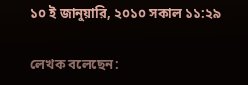১০ ই জানুয়ারি, ২০১০ সকাল ১১:২৯

লেখক বলেছেন: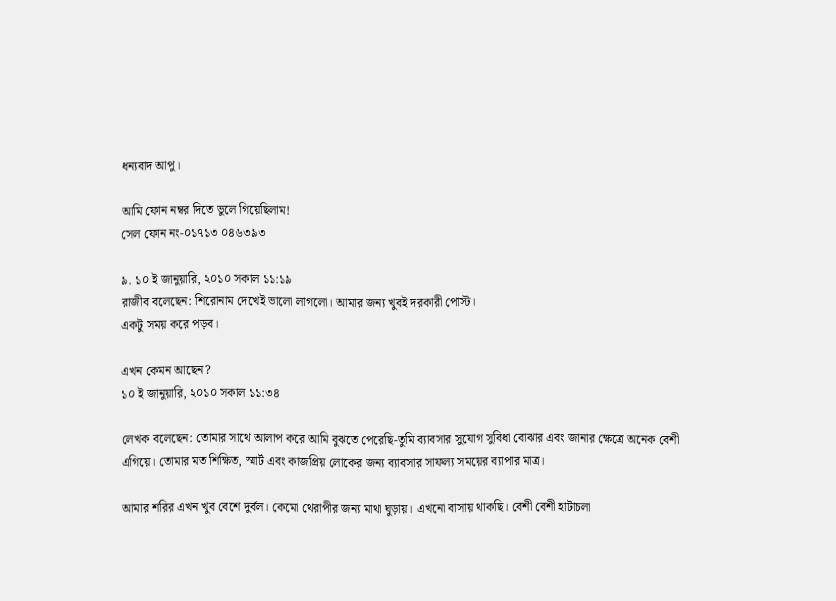ধন্যবাদ আপু।

আমি ফোন নম্বর দিতে ভুলে গিয়েছিলাম!
সেল ফোন নং-০১৭১৩ ০৪৬৩৯৩

৯. ১০ ই জানুয়ারি, ২০১০ সকাল ১১:১৯
রাজীব বলেছেন: শিরোনাম দেখেই ভালো লাগলো। আমার জন্য খুবই দরকারী পোস্ট।
একটু সময় করে পড়ব।

এখন কেমন আছেন?
১০ ই জানুয়ারি, ২০১০ সকাল ১১:৩৪

লেখক বলেছেন: তোমার সাথে আলাপ করে আমি বুঝতে পেরেছি-তুমি ব্যাবসার সুযোগ সুবিধা বোঝার এবং জানার ক্ষেত্রে অনেক বেশী এগিয়ে। তোমার মত শিক্ষিত, স্মার্ট এবং কাজপ্রিয় লোকের জন্য ব্যাবসার সাফল্য সময়ের ব্যাপার মাত্র।

আমার শরির এখন খুব বেশে দুর্বল। কেমো থেরাপীর জন্য মাথা ঘুড়ায়। এখনো বাসায় থাকছি। বেশী বেশী হাটাচলা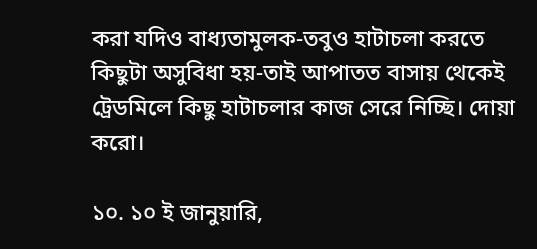করা যদিও বাধ্যতামুলক-তবুও হাটাচলা করতে কিছুটা অসুবিধা হয়-তাই আপাতত বাসায় থেকেই ট্রেডমিলে কিছু হাটাচলার কাজ সেরে নিচ্ছি। দোয়া করো।

১০. ১০ ই জানুয়ারি,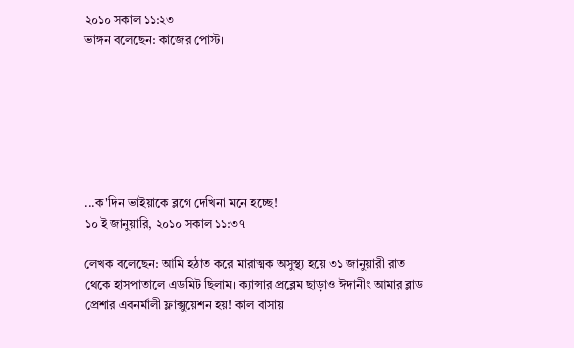২০১০ সকাল ১১:২৩
ভাঙ্গন বলেছেন: কাজের পোস্ট।







...ক'দিন ভাইয়াকে ব্লগে দেখিনা মনে হচ্ছে!
১০ ই জানুয়ারি, ২০১০ সকাল ১১:৩৭

লেখক বলেছেন: আমি হঠাত করে মারাত্মক অসুস্থ্য হয়ে ৩১ জানুয়ারী রাত থেকে হাসপাতালে এডমিট ছিলাম। ক্যান্সার প্রব্লেম ছাড়াও ঈদানীং আমার ব্লাড প্রেশার এবনর্মালী ফ্লাক্সুয়েশন হয়! কাল বাসায়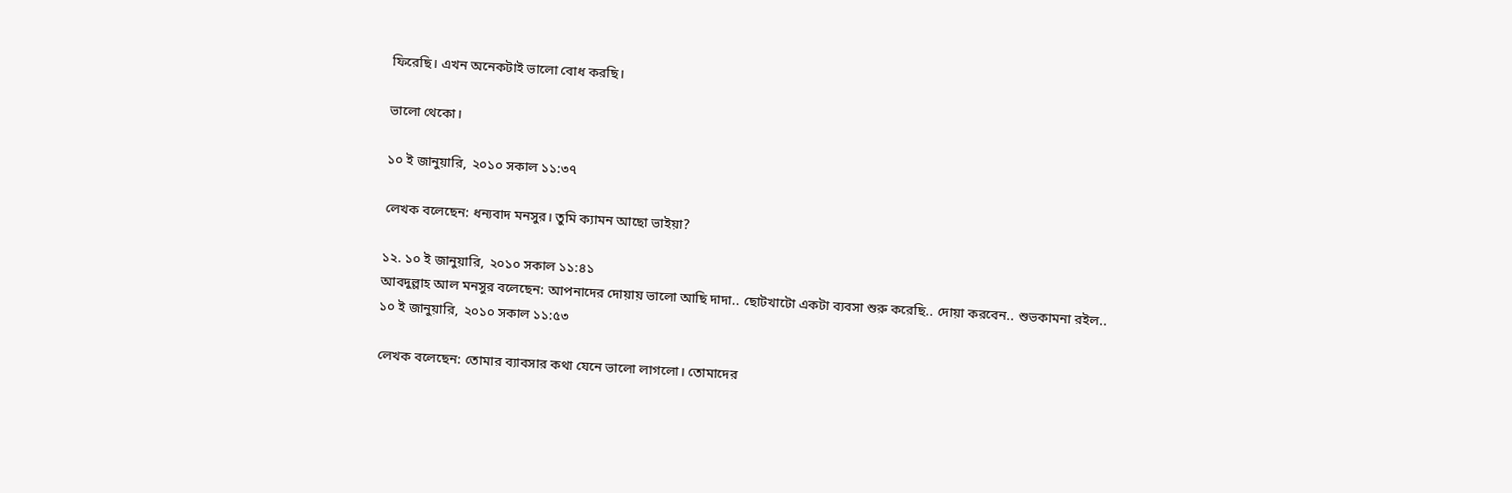ফিরেছি। এখন অনেকটাই ভালো বোধ করছি।

ভালো থেকো।

১০ ই জানুয়ারি, ২০১০ সকাল ১১:৩৭

লেখক বলেছেন: ধন্যবাদ মনসুর। তুমি ক্যামন আছো ভাইয়া?

১২. ১০ ই জানুয়ারি, ২০১০ সকাল ১১:৪১
আবদুল্লাহ আল মনসুর বলেছেন: আপনাদের দোয়ায় ভালো আছি দাদা.. ছোটখাটো একটা ব্যবসা শুরু করেছি.. দোয়া করবেন.. শুভকামনা রইল..
১০ ই জানুয়ারি, ২০১০ সকাল ১১:৫৩

লেখক বলেছেন: তোমার ব্যাবসার কথা যেনে ভালো লাগলো। তোমাদের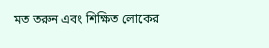মত তরুন এবং শিক্ষিত লোকের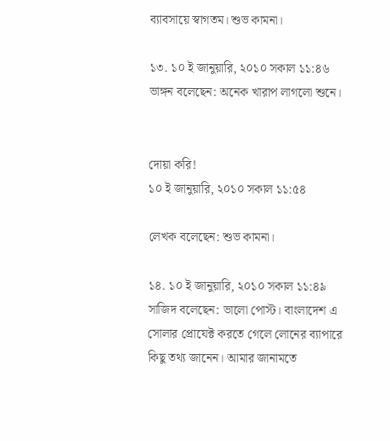ব্যাবসায়ে স্বাগতম। শুভ কামনা।

১৩. ১০ ই জানুয়ারি, ২০১০ সকাল ১১:৪৬
ভাঙ্গন বলেছেন: অনেক খারাপ লাগলো শুনে।


দোয়া করি!
১০ ই জানুয়ারি, ২০১০ সকাল ১১:৫৪

লেখক বলেছেন: শুভ কামনা।

১৪. ১০ ই জানুয়ারি, ২০১০ সকাল ১১:৪৯
সাজিদ বলেছেন: ভালো পোস্ট। বাংলাদেশ এ সোলার প্রোযেক্ট করতে গেলে লোনের ব্যাপারে কিছু তথ্য জানেন। আমার জানামতে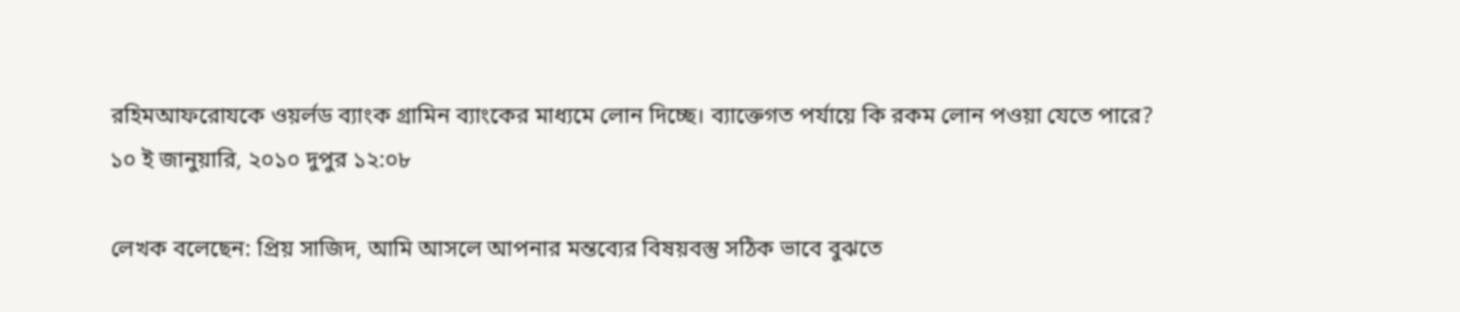রহিমআফরোযকে ওয়র্লড ব্যাংক গ্রামিন ব্যাংকের মাধ্যমে লোন দিচ্ছে। ব্যাক্তেগত পর্যায়ে কি রকম লোন পওয়া যেতে পারে?
১০ ই জানুয়ারি, ২০১০ দুপুর ১২:০৮

লেখক বলেছেন: প্রিয় সাজিদ, আমি আসলে আপনার মন্তব্যের বিষয়বস্তু সঠিক ভাবে বুঝতে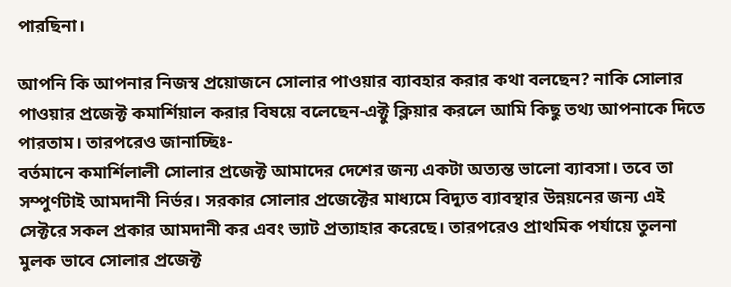পারছিনা।

আপনি কি আপনার নিজস্ব প্রয়োজনে সোলার পাওয়ার ব্যাবহার করার কথা বলছেন? নাকি সোলার পাওয়ার প্রজেক্ট কমার্শিয়াল করার বিষয়ে বলেছেন-এক্টু ক্লিয়ার করলে আমি কিছু তথ্য আপনাকে দিতে পারতাম। তারপরেও জানাচ্ছিঃ-
বর্তমানে কমার্শিলালী সোলার প্রজেক্ট আমাদের দেশের জন্য একটা অত্যন্ত ভালো ব্যাবসা। তবে তা সম্পুর্ণটাই আমদানী নির্ভর। সরকার সোলার প্রজেক্টের মাধ্যমে বিদ্যুত ব্যাবস্থার উন্নয়নের জন্য এই সেক্টরে সকল প্রকার আমদানী কর এবং ভ্যাট প্রত্যাহার করেছে। তারপরেও প্রাথমিক পর্যায়ে তুলনা মুলক ভাবে সোলার প্রজেক্ট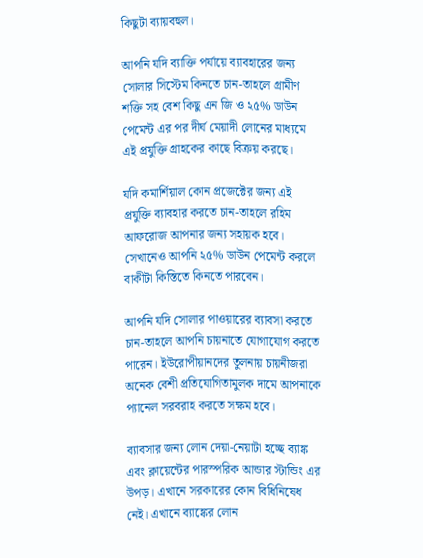কিছুটা ব্যায়বহুল।

আপনি যদি ব্যাক্তি পর্যায়ে ব্যাবহারের জন্য সোলার সিস্টেম কিনতে চান-তাহলে গ্রামীণ শক্তি সহ বেশ কিছু এন জি ও ২৫% ডাউন পেমেন্ট এর পর দীর্ঘ মেয়াদী লোনের মাধ্যমে এই প্রযুক্তি গ্রাহকের কাছে বিক্রয় করছে।

যদি কমার্শিয়াল কোন প্রজেক্টের জন্য এই প্রযুক্তি ব্যাবহার করতে চান-তাহলে রহিম আফরোজ আপনার জন্য সহায়ক হবে। সেখানেও আপনি ২৫% ডাউন পেমেন্ট করলে বাকীটা কিস্তিতে কিনতে পারবেন।

আপনি যদি সোলার পাওয়ারের ব্যাবসা করতে চান-তাহলে আপনি চায়নাতে যোগাযোগ করতে পারেন। ইউরোপীয়ানদের তুলনায় চায়নীজরা অনেক বেশী প্রতিযোগিতামুলক দামে আপনাকে প্যানেল সরবরাহ করতে সক্ষম হবে।

ব্যাবসার জন্য লোন দেয়া-নেয়াটা হচ্ছে ব্যাঙ্ক এবং ক্লায়েন্টের পারস্পরিক আন্ডার স্টান্ডিং এর উপড়। এখানে সরকারের কোন বিধিনিষেধ নেই। এখানে ব্যাঙ্কের লোন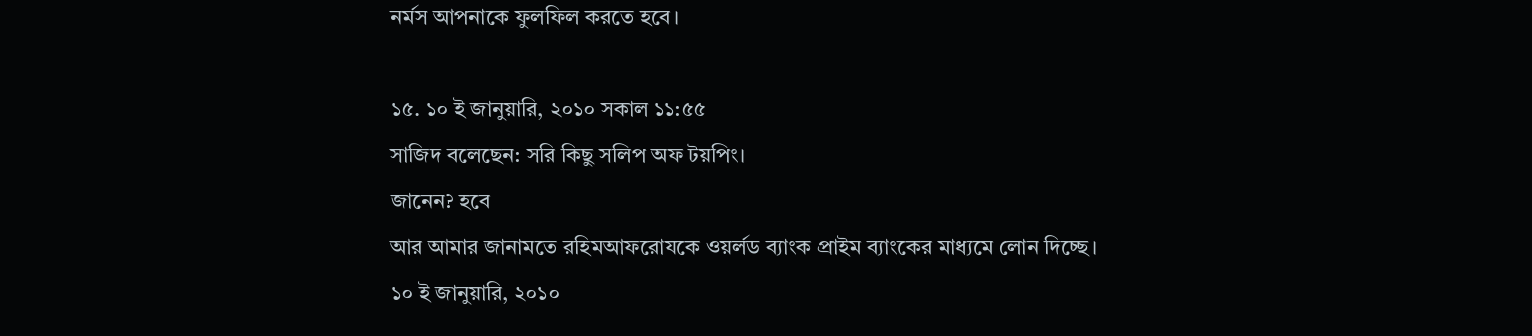নর্মস আপনাকে ফুলফিল করতে হবে।

১৫. ১০ ই জানুয়ারি, ২০১০ সকাল ১১:৫৫
সাজিদ বলেছেন: সরি কিছু সলিপ অফ টয়পিং।
জানেন? হবে
আর আমার জানামতে রহিমআফরোযকে ওয়র্লড ব্যাংক প্রাইম ব্যাংকের মাধ্যমে লোন দিচ্ছে।
১০ ই জানুয়ারি, ২০১০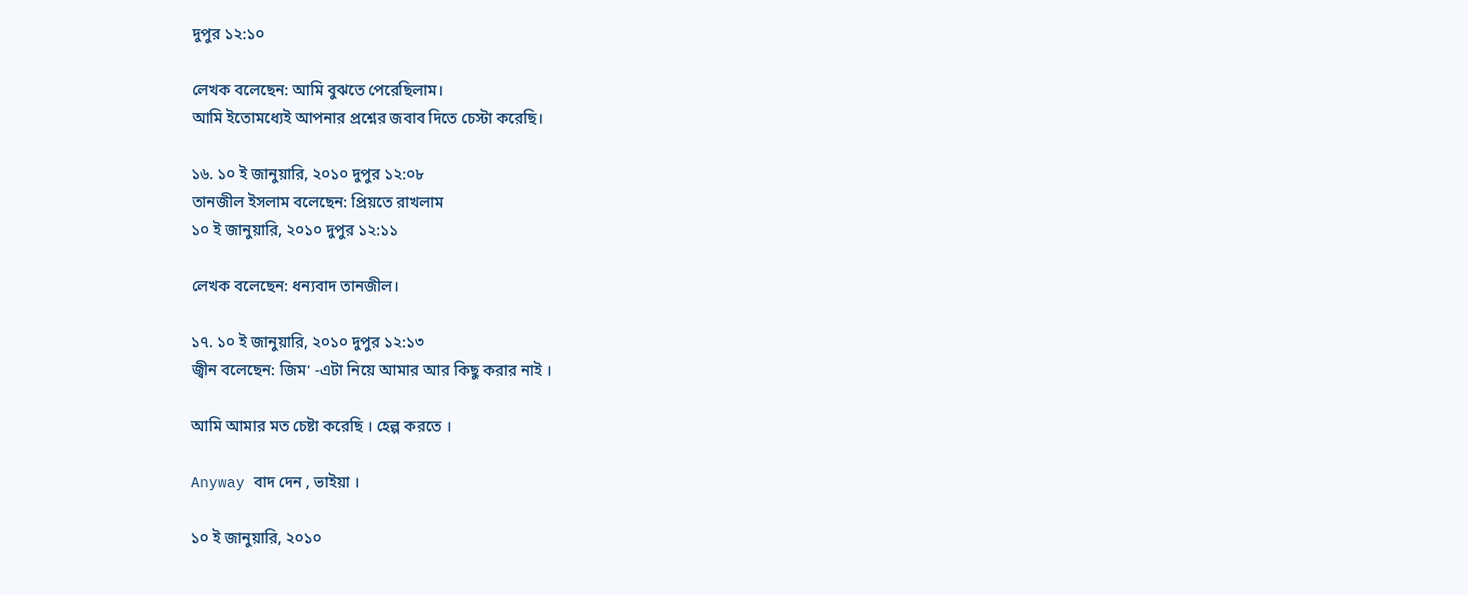দুপুর ১২:১০

লেখক বলেছেন: আমি বুঝতে পেরেছিলাম।
আমি ইতোমধ্যেই আপনার প্রশ্নের জবাব দিতে চেস্টা করেছি।

১৬. ১০ ই জানুয়ারি, ২০১০ দুপুর ১২:০৮
তানজীল ইসলাম বলেছেন: প্রিয়তে রাখলাম
১০ ই জানুয়ারি, ২০১০ দুপুর ১২:১১

লেখক বলেছেন: ধন্যবাদ তানজীল।

১৭. ১০ ই জানুয়ারি, ২০১০ দুপুর ১২:১৩
জ্বীন বলেছেন: জিম' -এটা নিয়ে আমার আর কিছু করার নাই ।

আমি আমার মত চেষ্টা করেছি । হেল্প করতে ।

Anyway বাদ দেন , ভাইয়া ।

১০ ই জানুয়ারি, ২০১০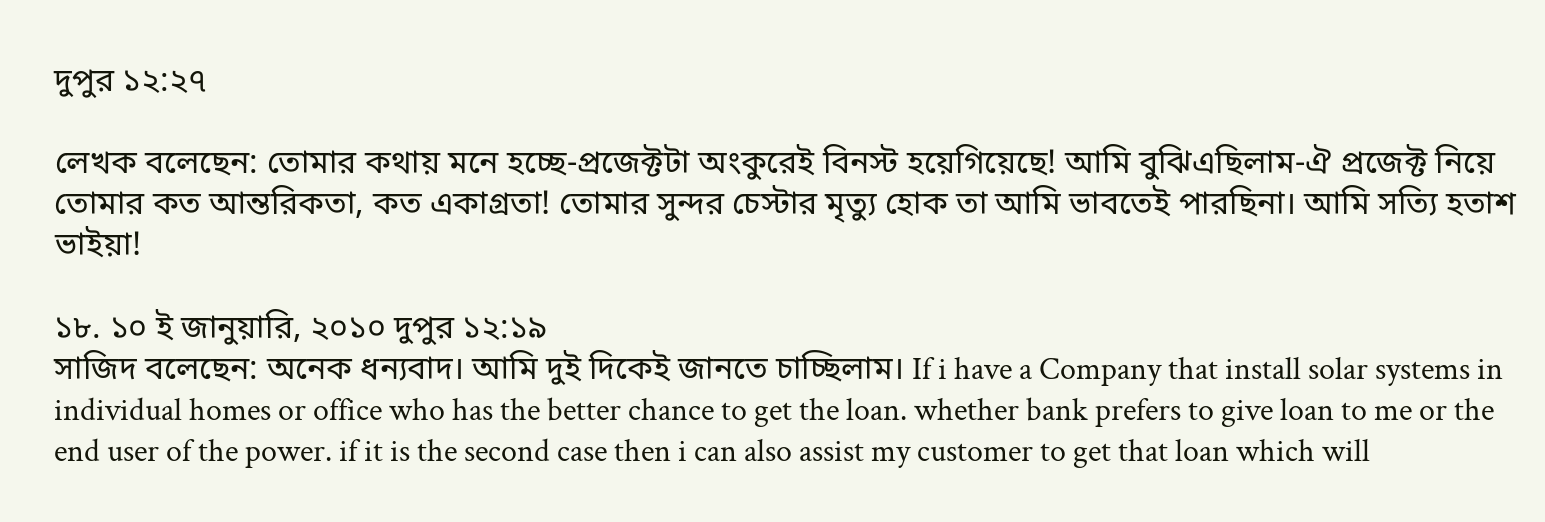দুপুর ১২:২৭

লেখক বলেছেন: তোমার কথায় মনে হচ্ছে-প্রজেক্টটা অংকুরেই বিনস্ট হয়েগিয়েছে! আমি বুঝিএছিলাম-ঐ প্রজেক্ট নিয়ে তোমার কত আন্তরিকতা, কত একাগ্রতা! তোমার সুন্দর চেস্টার মৃত্যু হোক তা আমি ভাবতেই পারছিনা। আমি সত্যি হতাশ ভাইয়া!

১৮. ১০ ই জানুয়ারি, ২০১০ দুপুর ১২:১৯
সাজিদ বলেছেন: অনেক ধন্যবাদ। আমি দুই দিকেই জানতে চাচ্ছিলাম। If i have a Company that install solar systems in individual homes or office who has the better chance to get the loan. whether bank prefers to give loan to me or the end user of the power. if it is the second case then i can also assist my customer to get that loan which will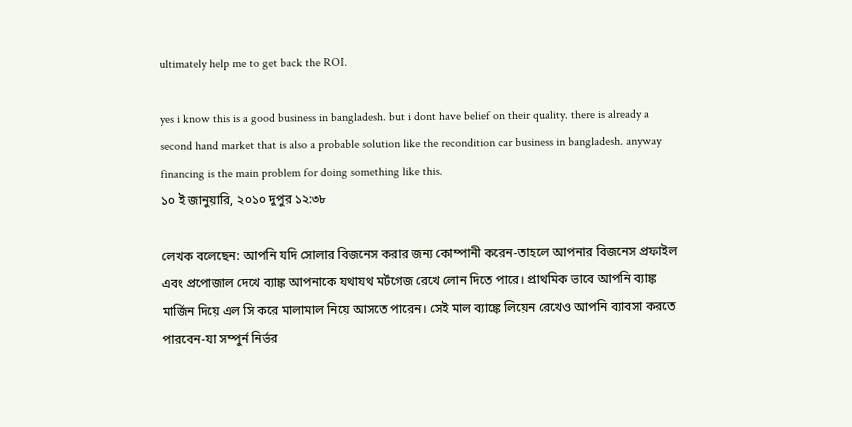ultimately help me to get back the ROI.

yes i know this is a good business in bangladesh. but i dont have belief on their quality. there is already a second hand market that is also a probable solution like the recondition car business in bangladesh. anyway financing is the main problem for doing something like this.
১০ ই জানুয়ারি, ২০১০ দুপুর ১২:৩৮

লেখক বলেছেন: আপনি যদি সোলার বিজনেস করার জন্য কোম্পানী করেন-তাহলে আপনার বিজনেস প্রফাইল এবং প্রপোজাল দেখে ব্যাঙ্ক আপনাকে যথাযথ মর্টগেজ রেখে লোন দিতে পারে। প্রাথমিক ভাবে আপনি ব্যাঙ্ক মার্জিন দিয়ে এল সি করে মালামাল নিয়ে আসতে পারেন। সেই মাল ব্যাঙ্কে লিয়েন রেখেও আপনি ব্যাবসা করতে পারবেন-যা সম্পুর্ন নির্ভর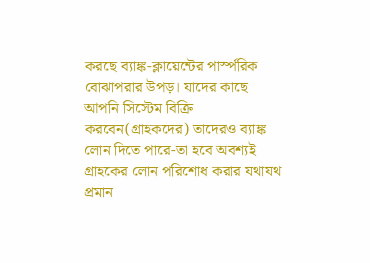করছে ব্যাঙ্ক-ক্লায়েন্টের পার্স্পরিক বোঝাপরার উপড়। যাদের কাছে আপনি সিস্টেম বিক্রি করবেন(গ্রাহকদের) তাদেরও ব্যাঙ্ক লোন দিতে পারে-তা হবে অবশ্যই গ্রাহকের লোন পরিশোধ করার যথাযথ প্রমান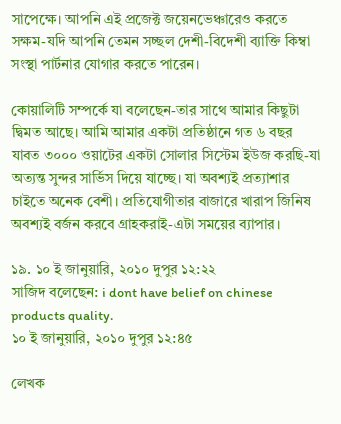সাপেক্ষে। আপনি এই প্রজেক্ট জয়েনভেঞ্চারেও করতে সক্ষম-যদি আপনি তেমন সচ্ছল দেশী-বিদেশী ব্যাক্তি কিম্বা সংস্থা পার্টনার যোগার করতে পারেন।

কোয়ালিটি সম্পর্কে যা বলেছেন-তার সাথে আমার কিছুটা দ্বিমত আছে। আমি আমার একটা প্রতিষ্ঠানে গত ৬ বছর যাবত ৩০০০ ওয়াটের একটা সোলার সিস্টেম ইউজ করছি-যা অত্যন্ত সুন্দর সার্ভিস দিয়ে যাচ্ছে। যা অবশ্যই প্রত্যাশার চাইতে অনেক বেশী। প্রতিযোগীতার বাজারে খারাপ জিনিষ অবশ্যই বর্জন করবে গ্রাহকরাই-এটা সময়ের ব্যাপার।

১৯. ১০ ই জানুয়ারি, ২০১০ দুপুর ১২:২২
সাজিদ বলেছেন: i dont have belief on chinese products quality.
১০ ই জানুয়ারি, ২০১০ দুপুর ১২:৪৫

লেখক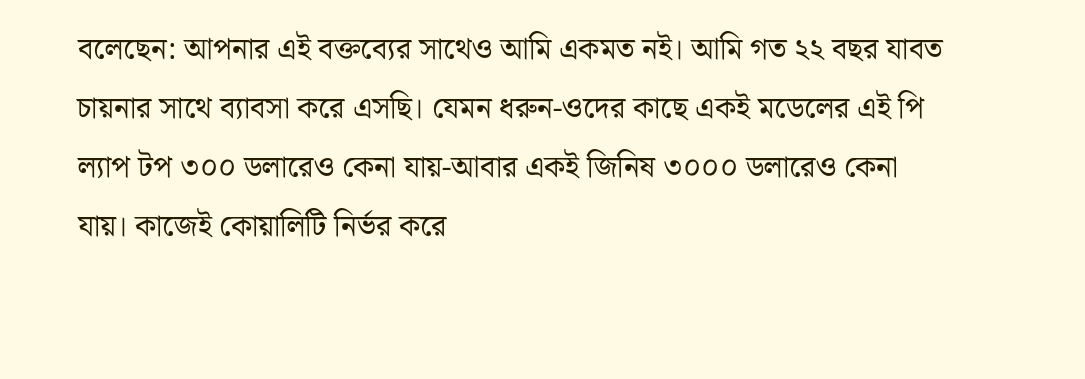বলেছেন: আপনার এই বক্তব্যের সাথেও আমি একমত নই। আমি গত ২২ বছর যাবত চায়নার সাথে ব্যাবসা করে এসছি। যেমন ধরুন-ওদের কাছে একই মডেলের এই পি ল্যাপ টপ ৩০০ ডলারেও কেনা যায়-আবার একই জিনিষ ৩০০০ ডলারেও কেনা যায়। কাজেই কোয়ালিটি নির্ভর করে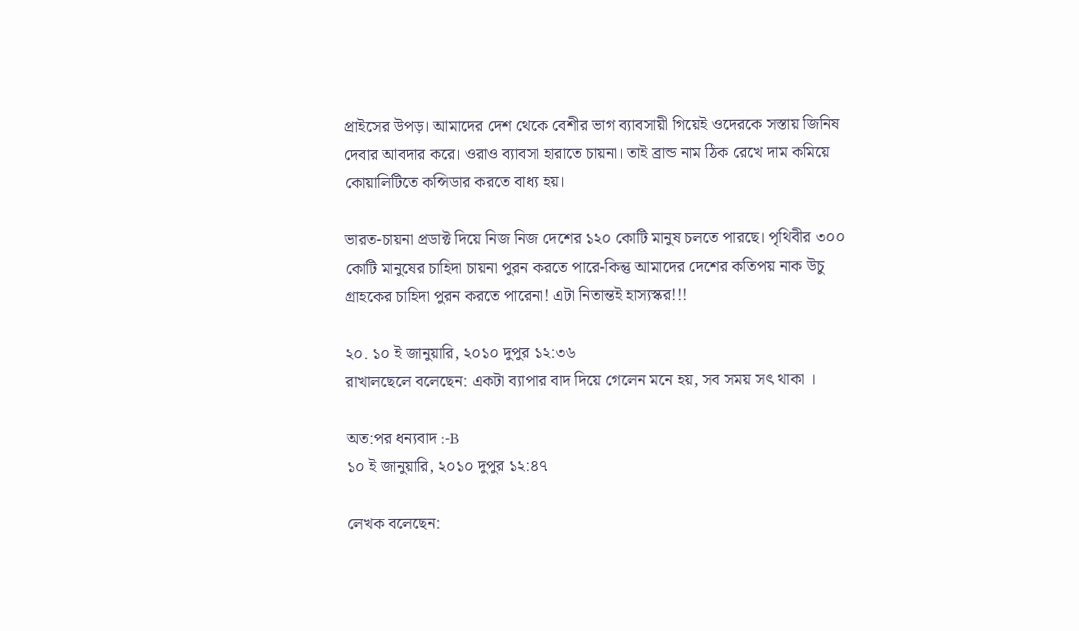প্রাইসের উপড়। আমাদের দেশ থেকে বেশীর ভাগ ব্যাবসায়ী গিয়েই ওদেরকে সস্তায় জিনিষ দেবার আবদার করে। ওরাও ব্যাবসা হারাতে চায়না। তাই ব্রান্ড নাম ঠিক রেখে দাম কমিয়ে কোয়ালিটিতে কন্সিডার করতে বাধ্য হয়।

ভারত-চায়না প্রডাক্ট দিয়ে নিজ নিজ দেশের ১২০ কোটি মানুষ চলতে পারছে। পৃথিবীর ৩০০ কোটি মানুষের চাহিদা চায়না পুরন করতে পারে-কিন্তু আমাদের দেশের কতিপয় নাক উচু গ্রাহকের চাহিদা পুরন করতে পারেনা! এটা নিতান্তই হাস্যস্কর!!!

২০. ১০ ই জানুয়ারি, ২০১০ দুপুর ১২:৩৬
রাখালছেলে বলেছেন: একটা ব্যাপার বাদ দিয়ে গেলেন মনে হয়, সব সময় সৎ থাকা ।

অত:পর ধন্যবাদ :-B
১০ ই জানুয়ারি, ২০১০ দুপুর ১২:৪৭

লেখক বলেছেন: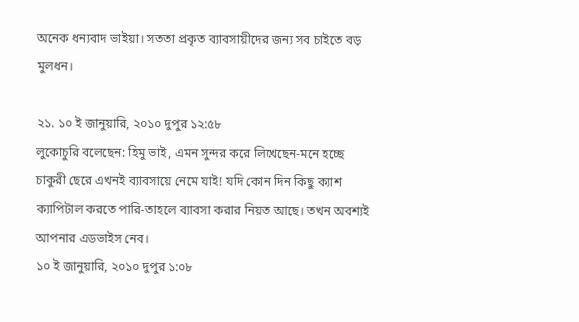অনেক ধন্যবাদ ভাইয়া। সততা প্রকৃত ব্যাবসায়ীদের জন্য সব চাইতে বড় মুলধন।

২১. ১০ ই জানুয়ারি, ২০১০ দুপুর ১২:৫৮
লুকোচুরি বলেছেন: হিমু ভাই, এমন সুন্দর করে লিখেছেন-মনে হচ্ছে চাকুরী ছেরে এখনই ব্যাবসায়ে নেমে যাই! যদি কোন দিন কিছু ক্যাশ ক্যাপিটাল করতে পারি-তাহলে ব্যাবসা করার নিয়ত আছে। তখন অবশ্যই আপনার এডভাইস নেব।
১০ ই জানুয়ারি, ২০১০ দুপুর ১:০৮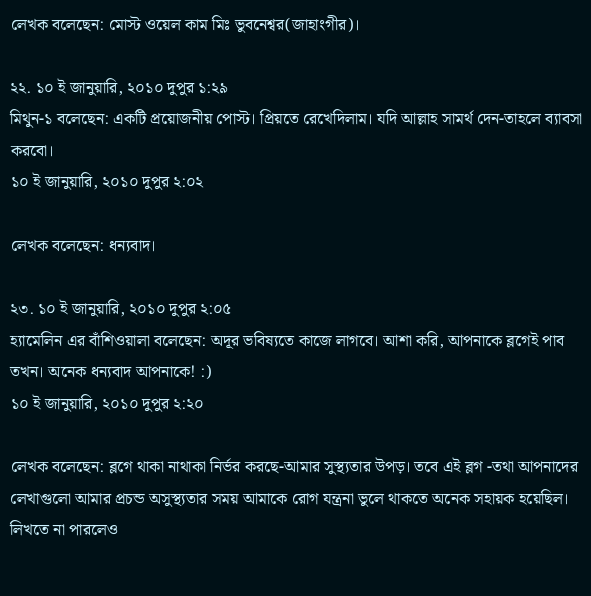লেখক বলেছেন: মোস্ট ওয়েল কাম মিঃ ভুবনেশ্বর(জাহাংগীর)।

২২. ১০ ই জানুয়ারি, ২০১০ দুপুর ১:২৯
মিথুন-১ বলেছেন: একটি প্রয়োজনীয় পোস্ট। প্রিয়তে রেখেদিলাম। যদি আল্লাহ সামর্থ দেন-তাহলে ব্যাবসা করবো।
১০ ই জানুয়ারি, ২০১০ দুপুর ২:০২

লেখক বলেছেন: ধন্যবাদ।

২৩. ১০ ই জানুয়ারি, ২০১০ দুপুর ২:০৫
হ্যামেলিন এর বাঁশিওয়ালা বলেছেন: অদূর ভবিষ্যতে কাজে লাগবে। আশা করি, আপনাকে ব্লগেই পাব তখন। অনেক ধন্যবাদ আপনাকে! :)
১০ ই জানুয়ারি, ২০১০ দুপুর ২:২০

লেখক বলেছেন: ব্লগে থাকা নাথাকা নির্ভর করছে-আমার সুস্থ্যতার উপড়। তবে এই ব্লগ -তথা আপনাদের লেখাগুলো আমার প্রচন্ড অসুস্থ্যতার সময় আমাকে রোগ যন্ত্রনা ভুলে থাকতে অনেক সহায়ক হয়েছিল। লিখতে না পারলেও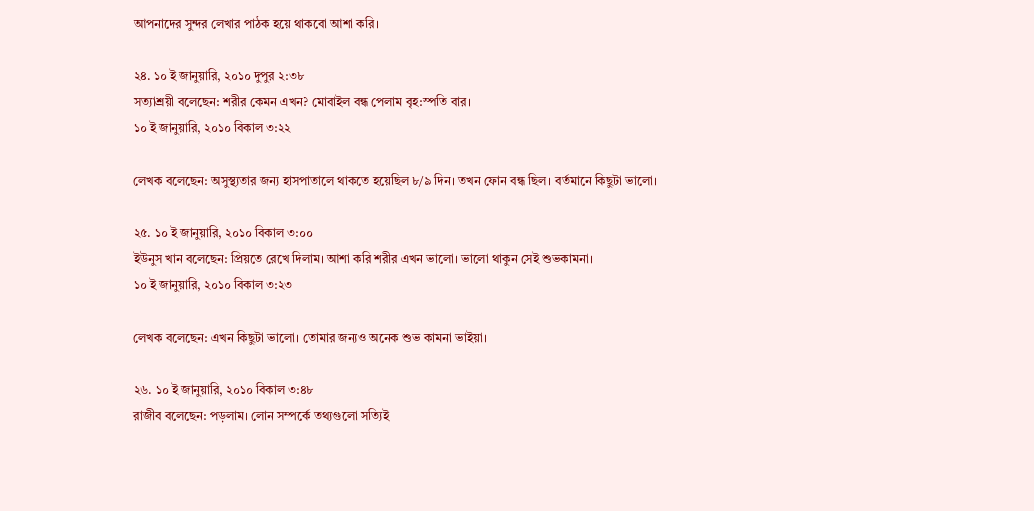আপনাদের সুন্দর লেখার পাঠক হয়ে থাকবো আশা করি।

২৪. ১০ ই জানুয়ারি, ২০১০ দুপুর ২:৩৮
সত্যাশ্রয়ী বলেছেন: শরীর কেমন এখন? মোবাইল বন্ধ পেলাম বৃহ:স্পতি বার।
১০ ই জানুয়ারি, ২০১০ বিকাল ৩:২২

লেখক বলেছেন: অসুস্থ্যতার জন্য হাসপাতালে থাকতে হয়েছিল ৮/৯ দিন। তখন ফোন বন্ধ ছিল। বর্তমানে কিছুটা ভালো।

২৫. ১০ ই জানুয়ারি, ২০১০ বিকাল ৩:০০
ইউনুস খান বলেছেন: প্রিয়তে রেখে দিলাম। আশা করি শরীর এখন ভালো। ভালো থাকুন সেই শুভকামনা।
১০ ই জানুয়ারি, ২০১০ বিকাল ৩:২৩

লেখক বলেছেন: এখন কিছুটা ভালো। তোমার জন্যও অনেক শুভ কামনা ভাইয়া।

২৬. ১০ ই জানুয়ারি, ২০১০ বিকাল ৩:৪৮
রাজীব বলেছেন: পড়লাম। লোন সম্পর্কে তথ্যগুলো সত্যিই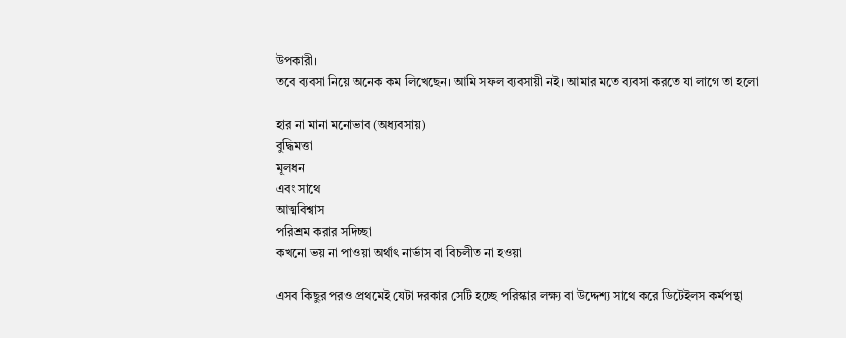উপকারী।
তবে ব্যবসা নিয়ে অনেক কম লিখেছেন। আমি সফল ব্যবসায়ী নই। আমার মতে ব্যবসা করতে যা লাগে তা হলো

হার না মানা মনোভাব (অধ্যবসায়)
বুদ্ধিমত্তা
মূলধন
এবং সাথে
আত্মবিশ্বাস
পরিশ্রম করার সদিচ্ছা
কখনো ভয় না পাওয়া অর্থাৎ নার্ভাস বা বিচলীত না হওয়া

এসব কিছুর পরও প্রথমেই যেটা দরকার সেটি হচ্ছে পরিস্কার লক্ষ্য বা উদ্দেশ্য সাথে করে ডিটেইলস কর্মপন্থা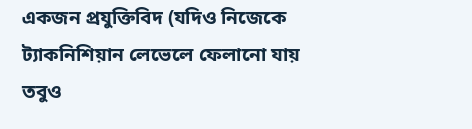একজন প্রযুক্তিবিদ (যদিও নিজেকে ট্যাকনিশিয়ান লেভেলে ফেলানো যায় তবুও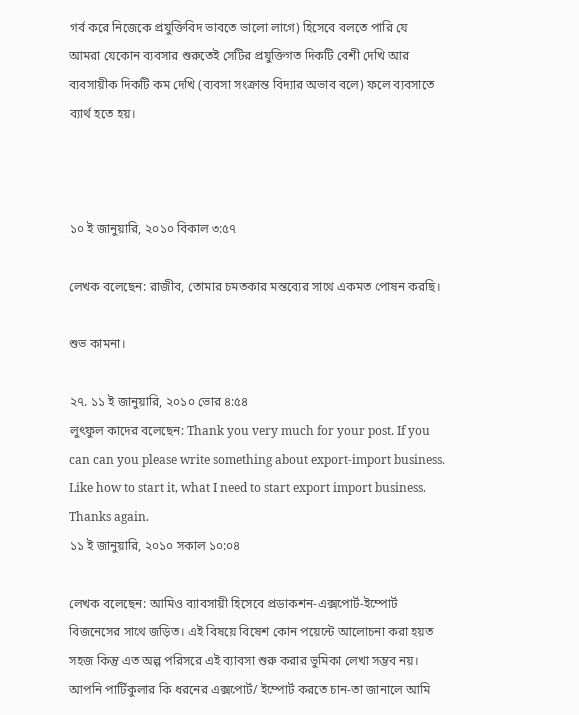গর্ব করে নিজেকে প্রযুক্তিবিদ ভাবতে ভালো লাগে) হিসেবে বলতে পারি যে
আমরা যেকোন ব্যবসার শুরুতেই সেটির প্রযুক্তিগত দিকটি বেশী দেখি আর ব্যবসায়ীক দিকটি কম দেখি (ব্যবসা সংক্রান্ত বিদ্যার অভাব বলে) ফলে ব্যবসাতে ব্যার্থ হতে হয়।



১০ ই জানুয়ারি, ২০১০ বিকাল ৩:৫৭

লেখক বলেছেন: রাজীব, তোমার চমতকার মন্তব্যের সাথে একমত পোষন করছি।

শুভ কামনা।

২৭. ১১ ই জানুয়ারি, ২০১০ ভোর ৪:৫৪
লুৎফুল কাদের বলেছেন: Thank you very much for your post. If you can can you please write something about export-import business. Like how to start it, what I need to start export import business. Thanks again.
১১ ই জানুয়ারি, ২০১০ সকাল ১০:০৪

লেখক বলেছেন: আমিও ব্যাবসায়ী হিসেবে প্রডাকশন-এক্সপোর্ট-ইম্পোর্ট বিজনেসের সাথে জড়িত। এই বিষয়ে বিষেশ কোন পয়েন্টে আলোচনা করা হয়ত সহজ কিন্তু এত অল্প পরিসরে এই ব্যাবসা শুরু করার ভুমিকা লেখা সম্ভব নয়। আপনি পার্টিকুলার কি ধরনের এক্সপোর্ট/ ইম্পোর্ট করতে চান-তা জানালে আমি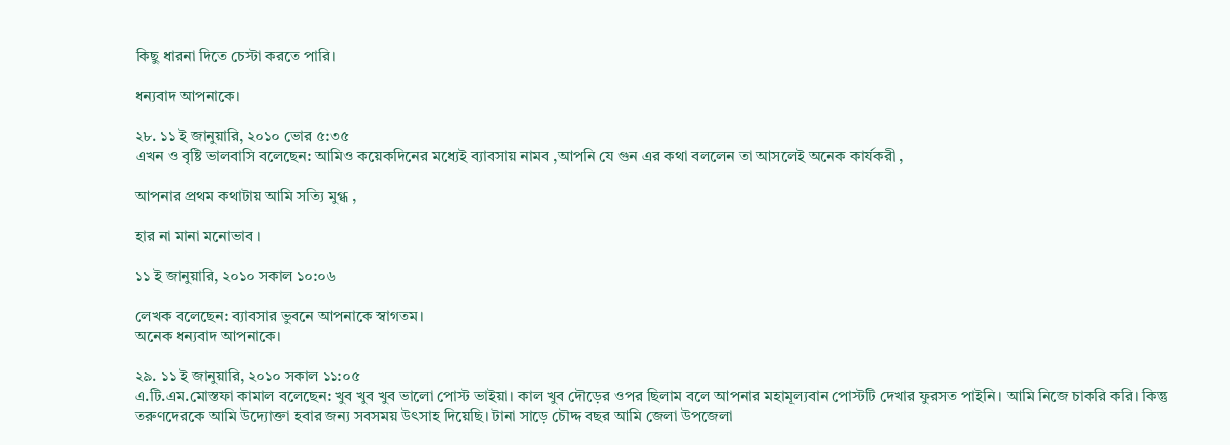কিছু ধারনা দিতে চেস্টা করতে পারি।

ধন্যবাদ আপনাকে।

২৮. ১১ ই জানুয়ারি, ২০১০ ভোর ৫:৩৫
এখন ও বৃষ্টি ভালবাসি বলেছেন: আমিও কয়েকদিনের মধ্যেই ব্যাবসায় নামব ,আপনি যে গুন এর কথা বললেন তা আসলেই অনেক কার্যকরী ,

আপনার প্রথম কথাটায় আমি সত্যি মুগ্ধ ,

হার না মানা মনোভাব ।

১১ ই জানুয়ারি, ২০১০ সকাল ১০:০৬

লেখক বলেছেন: ব্যাবসার ভুবনে আপনাকে স্বাগতম।
অনেক ধন্যবাদ আপনাকে।

২৯. ১১ ই জানুয়ারি, ২০১০ সকাল ১১:০৫
এ.টি.এম.মোস্তফা কামাল বলেছেন: খুব খুব খুব ভালো পোস্ট ভাইয়া। কাল খুব দৌড়ের ওপর ছিলাম বলে আপনার মহামূল্যবান পোস্টটি দেখার ফুরসত পাইনি। আমি নিজে চাকরি করি। কিন্তু তরুণদেরকে আমি উদ্যোক্তা হবার জন্য সবসময় উৎসাহ দিয়েছি। টানা সাড়ে চৌদ্দ বছর আমি জেলা উপজেলা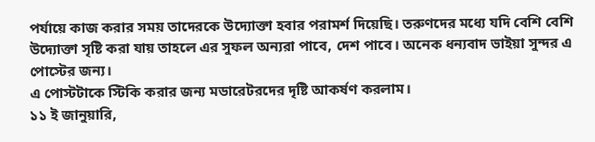পর্যায়ে কাজ করার সময় তাদেরকে উদ্যোক্তা হবার পরামর্শ দিয়েছি। তরুণদের মধ্যে যদি বেশি বেশি উদ্যোক্তা সৃষ্টি করা যায় তাহলে এর সুফল অন্যরা পাবে, দেশ পাবে। অনেক ধন্যবাদ ভাইয়া সুন্দর এ পোস্টের জন্য।
এ পোস্টটাকে স্টিকি করার জন্য মডারেটরদের দৃষ্টি আকর্ষণ করলাম।
১১ ই জানুয়ারি,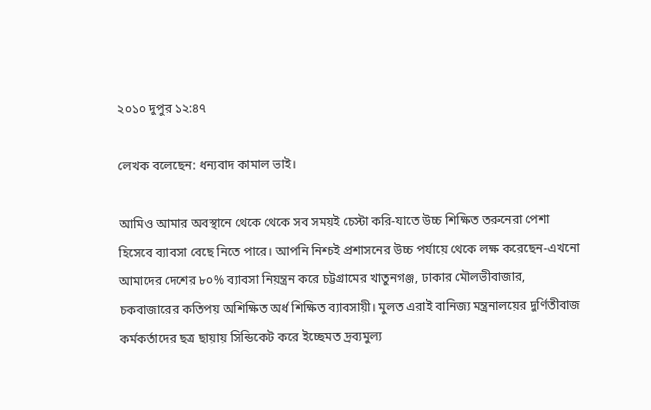২০১০ দুপুর ১২:৪৭

লেখক বলেছেন: ধন্যবাদ কামাল ভাই।

আমিও আমার অবস্থানে থেকে থেকে সব সময়ই চেস্টা করি-যাতে উচ্চ শিক্ষিত তরুনেরা পেশা হিসেবে ব্যাবসা বেছে নিতে পারে। আপনি নিশ্চই প্রশাসনের উচ্চ পর্যায়ে থেকে লক্ষ করেছেন-এখনো আমাদের দেশের ৮০% ব্যাবসা নিয়ন্ত্রন করে চট্টগ্রামের খাতুনগঞ্জ, ঢাকার মৌলভীবাজার, চকবাজারের কতিপয় অশিক্ষিত অর্ধ শিক্ষিত ব্যাবসায়ী। মুলত এরাই বানিজ্য মন্ত্রনালয়ের দুর্ণিতীবাজ কর্মকর্তাদের ছত্র ছায়ায় সিন্ডিকেট করে ইচ্ছেমত দ্রব্যমুল্য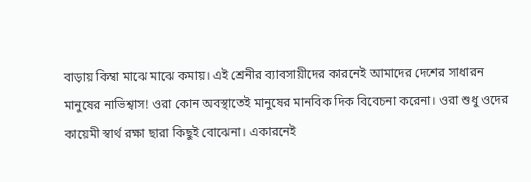বাড়ায় কিম্বা মাঝে মাঝে কমায়। এই শ্রেনীর ব্যাবসায়ীদের কারনেই আমাদের দেশের সাধারন মানুষের নাভিশ্বাস! ওরা কোন অবস্থাতেই মানুষের মানবিক দিক বিবেচনা করেনা। ওরা শুধু ওদের কায়েমী স্বার্থ রক্ষা ছারা কিছুই বোঝেনা। একারনেই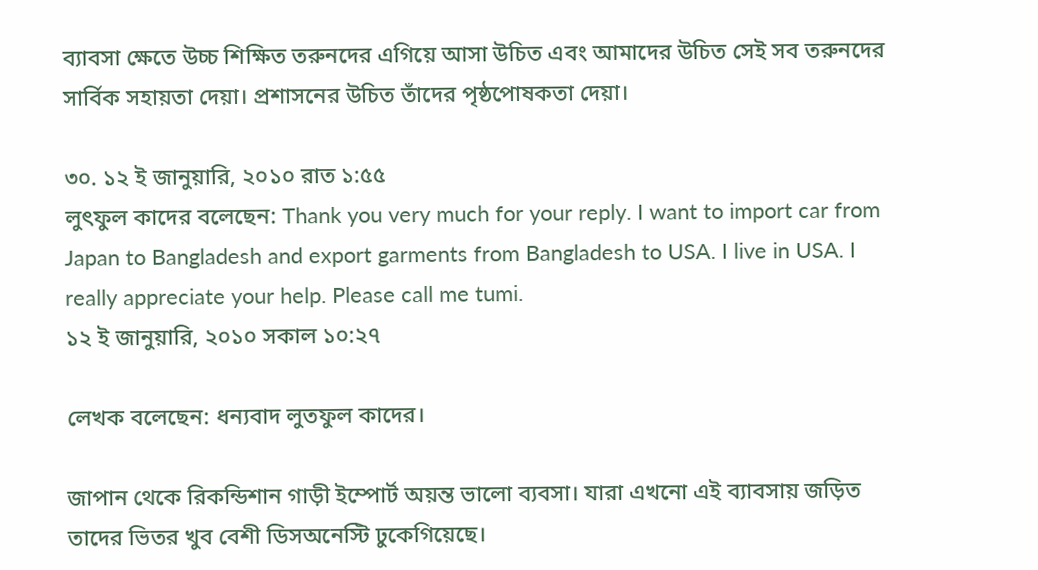ব্যাবসা ক্ষেতে উচ্চ শিক্ষিত তরুনদের এগিয়ে আসা উচিত এবং আমাদের উচিত সেই সব তরুনদের সার্বিক সহায়তা দেয়া। প্রশাসনের উচিত তাঁদের পৃষ্ঠপোষকতা দেয়া।

৩০. ১২ ই জানুয়ারি, ২০১০ রাত ১:৫৫
লুৎফুল কাদের বলেছেন: Thank you very much for your reply. I want to import car from Japan to Bangladesh and export garments from Bangladesh to USA. I live in USA. I really appreciate your help. Please call me tumi.
১২ ই জানুয়ারি, ২০১০ সকাল ১০:২৭

লেখক বলেছেন: ধন্যবাদ লুতফুল কাদের।

জাপান থেকে রিকন্ডিশান গাড়ী ইম্পোর্ট অয়ন্ত ভালো ব্যবসা। যারা এখনো এই ব্যাবসায় জড়িত তাদের ভিতর খুব বেশী ডিসঅনেস্টি ঢুকেগিয়েছে।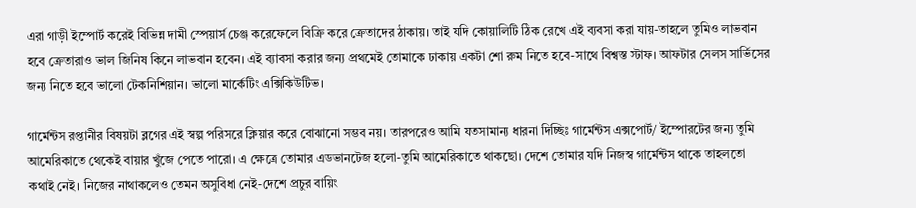এরা গাড়ী ইম্পোর্ট করেই বিভিন্ন দামী স্পেয়ার্স চেঞ্জ করেফেলে বিক্রি করে ক্রেতাদের ঠাকায়। তাই যদি কোয়ালিটি ঠিক রেখে এই ব্যবসা করা যায়-তাহলে তুমিও লাভবান হবে ক্রেতারাও ভাল জিনিষ কিনে লাভবান হবেন। এই ব্যাবসা করার জন্য প্রথমেই তোমাকে ঢাকায় একটা শো রুম নিতে হবে-সাথে বিশ্বস্ত স্টাফ। আফটার সেলস সার্ভিসের জন্য নিতে হবে ভালো টেকনিশিয়ান। ভালো মার্কেটিং এক্সিকিউটিভ।

গার্মেন্টস রপ্তানীর বিষয়টা ব্লগের এই স্বল্প পরিসরে ক্লিয়ার করে বোঝানো সম্ভব নয়। তারপরেও আমি যতসামান্য ধারনা দিচ্ছিঃ গার্মেন্টস এক্সপোর্ট/ ইম্পোরটের জন্য তুমি আমেরিকাতে থেকেই বায়ার খুঁজে পেতে পারো। এ ক্ষেত্রে তোমার এডভানটেজ হলো-তুমি আমেরিকাতে থাকছো। দেশে তোমার যদি নিজস্ব গার্মেন্টস থাকে তাহলতো কথাই নেই। নিজের নাথাকলেও তেমন অসুবিধা নেই-দেশে প্রচুর বায়িং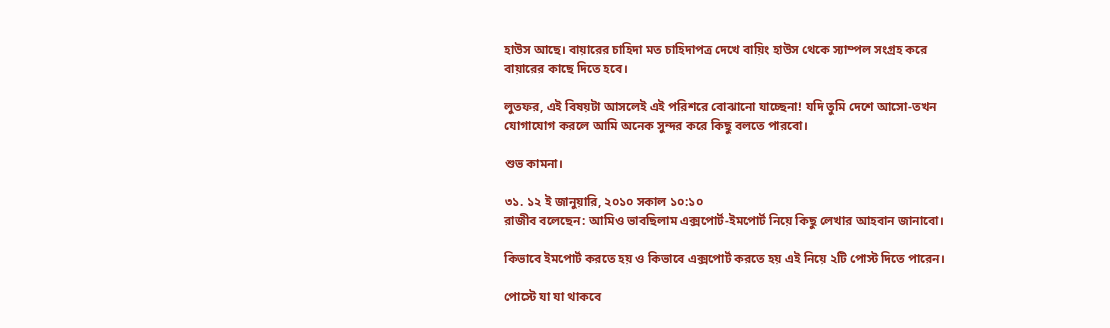হাউস আছে। বায়ারের চাহিদা মত চাহিদাপত্র দেখে বায়িং হাউস থেকে স্যাম্পল সংগ্রহ করে বায়ারের কাছে দিতে হবে।

লুতফর, এই বিষয়টা আসলেই এই পরিশরে বোঝানো যাচ্ছেনা! যদি তুমি দেশে আসো-তখন যোগাযোগ করলে আমি অনেক সুন্দর করে কিছু বলতে পারবো।

শুভ কামনা।

৩১. ১২ ই জানুয়ারি, ২০১০ সকাল ১০:১০
রাজীব বলেছেন: আমিও ভাবছিলাম এক্সপোর্ট-ইমপোর্ট নিয়ে কিছু লেখার আহবান জানাবো।

কিভাবে ইমপোর্ট করতে হয় ও কিভাবে এক্সপোর্ট করতে হয় এই নিয়ে ২টি পোস্ট দিতে পারেন।

পোস্টে যা যা থাকবে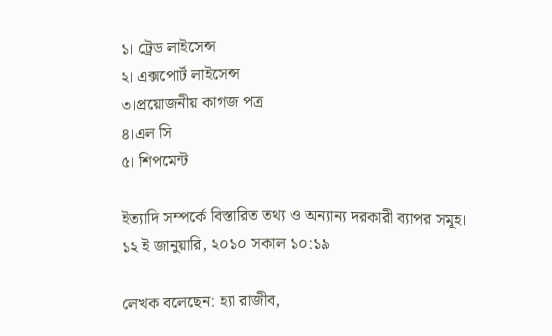১। ট্রেড লাইসেন্স
২। এক্সপোর্ট লাইসেন্স
৩।প্রয়োজনীয় কাগজ পত্র
৪।এল সি
৫। শিপমেন্ট

ইত্যাদি সম্পর্কে বিস্তারিত তথ্য ও অন্যান্য দরকারী ব্যাপর সমূহ।
১২ ই জানুয়ারি, ২০১০ সকাল ১০:১৯

লেখক বলেছেন: হ্যা রাজীব,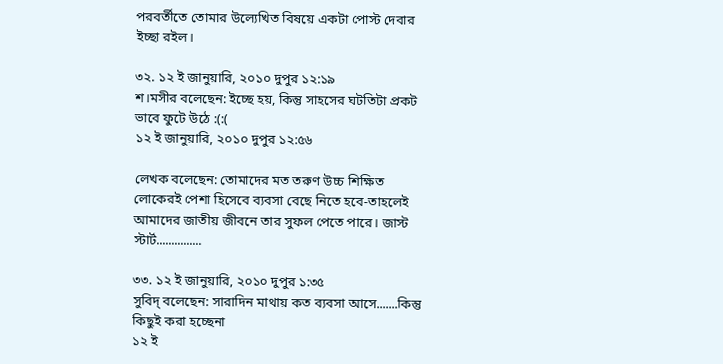পরবর্তীতে তোমার উল্যেখিত বিষয়ে একটা পোস্ট দেবার ইচ্ছা রইল।

৩২. ১২ ই জানুয়ারি, ২০১০ দুপুর ১২:১৯
শ।মসীর বলেছেন: ইচ্ছে হয়, কিন্তু সাহসের ঘটতিটা প্রকট ভাবে ফুটে উঠে :(:(
১২ ই জানুয়ারি, ২০১০ দুপুর ১২:৫৬

লেখক বলেছেন: তোমাদের মত তরুণ উচ্চ শিক্ষিত লোকেরই পেশা হিসেবে ব্যবসা বেছে নিতে হবে-তাহলেই আমাদের জাতীয় জীবনে তার সুফল পেতে পারে। জাস্ট স্টার্ট...............

৩৩. ১২ ই জানুয়ারি, ২০১০ দুপুর ১:৩৫
সুবিদ্ বলেছেন: সারাদিন মাথায় কত ব্যবসা আসে.......কিন্তু কিছুই করা হচ্ছেনা
১২ ই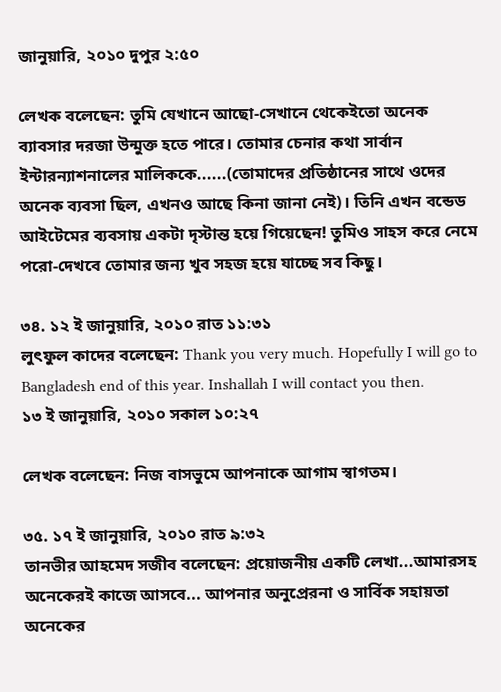জানুয়ারি, ২০১০ দুপুর ২:৫০

লেখক বলেছেন: তুমি যেখানে আছো-সেখানে থেকেইতো অনেক ব্যাবসার দরজা উন্মুক্ত হতে পারে। তোমার চেনার কথা সার্বান ইন্টারন্যাশনালের মালিককে......(তোমাদের প্রতিষ্ঠানের সাথে ওদের অনেক ব্যবসা ছিল, এখনও আছে কিনা জানা নেই)। তিনি এখন বন্ডেড আইটেমের ব্যবসায় একটা দৃস্টান্ত হয়ে গিয়েছেন! তুমিও সাহস করে নেমে পরো-দেখবে তোমার জন্য খুব সহজ হয়ে যাচ্ছে সব কিছু।

৩৪. ১২ ই জানুয়ারি, ২০১০ রাত ১১:৩১
লুৎফুল কাদের বলেছেন: Thank you very much. Hopefully I will go to Bangladesh end of this year. Inshallah I will contact you then.
১৩ ই জানুয়ারি, ২০১০ সকাল ১০:২৭

লেখক বলেছেন: নিজ বাসভুমে আপনাকে আগাম স্বাগতম।

৩৫. ১৭ ই জানুয়ারি, ২০১০ রাত ৯:৩২
তানভীর আহমেদ সজীব বলেছেন: প্রয়োজনীয় একটি লেখা...আমারসহ অনেকেরই কাজে আসবে... আপনার অনুপ্রেরনা ও সার্বিক সহায়তা অনেকের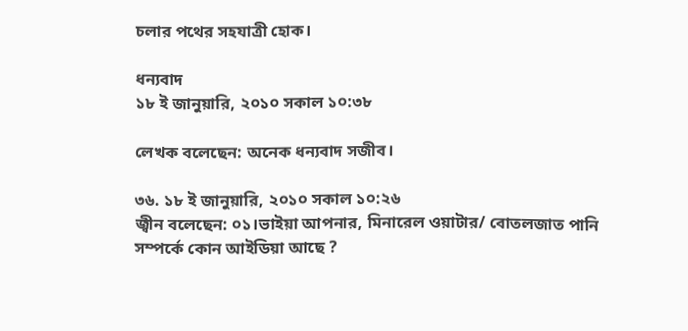চলার পথের সহযাত্রী হোক।

ধন্যবাদ
১৮ ই জানুয়ারি, ২০১০ সকাল ১০:৩৮

লেখক বলেছেন: অনেক ধন্যবাদ সজীব।

৩৬. ১৮ ই জানুয়ারি, ২০১০ সকাল ১০:২৬
জ্বীন বলেছেন: ০১।ভাইয়া আপনার, মিনারেল ওয়াটার/ বোতলজাত পানি সম্পর্কে কোন আইডিয়া আছে ?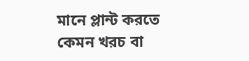মানে প্লান্ট করতে কেমন খরচ বা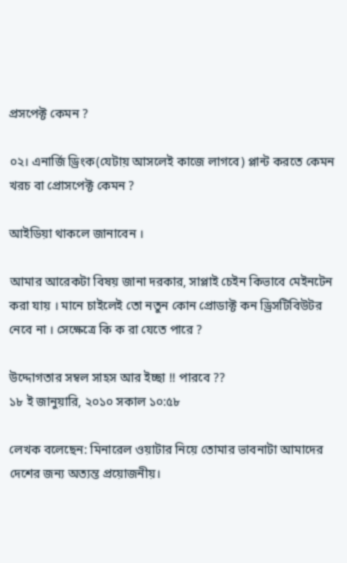প্রসপেক্ট কেমন ?

০২। এনার্জি ড্রিংক(যেটায় আসলেই কাজে লাগবে) প্লান্ট করতে কেমন খরচ বা প্রোসপেক্ট কেমন ?

আইডিয়া থাকলে জানাবেন ।

আমার আরেকটা বিষয় জানা দরকার, সাপ্লাই চেইন কিভাবে মেইনটেন করা যায় । মানে চাইলেই তো নতুন কোন প্রোডাক্ট কন ড্রিসটিবিউটর নেবে না । সেক্ষেত্রে কি ক রা যেতে পারে ?

উদ্দোগতার সম্বল সাহস আর ইচ্ছা !! পারবে ??
১৮ ই জানুয়ারি, ২০১০ সকাল ১০:৫৮

লেখক বলেছেন: মিনারেল ওয়াটার নিয়ে তোমার ভাবনাটা আমাদের দেশের জন্য অত্যন্ত প্রয়োজনীয়।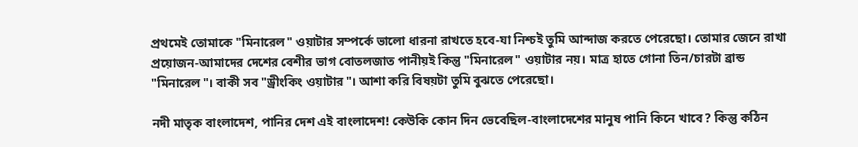প্রথমেই তোমাকে "মিনারেল" ওয়াটার সম্পর্কে ভালো ধারনা রাখতে হবে-যা নিশ্চই তুমি আন্দাজ করতে পেরেছো। তোমার জেনে রাখা প্রয়োজন-আমাদের দেশের বেশীর ভাগ বোতলজাত পানীয়ই কিন্তু "মিনারেল" ওয়াটার নয়। মাত্র হাতে গোনা তিন/চারটা ব্রান্ড "মিনারেল"। বাকী সব "ড্রীংকিং ওয়াটার"। আশা করি বিষয়টা তুমি বুঝতে পেরেছো।

নদী মাতৃক বাংলাদেশ, পানির দেশ এই বাংলাদেশ! কেউকি কোন দিন ভেবেছিল-বাংলাদেশের মানুষ পানি কিনে খাবে? কিন্তু কঠিন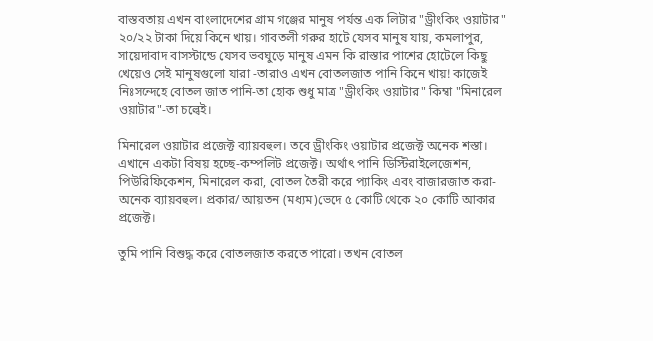বাস্তবতায় এখন বাংলাদেশের গ্রাম গঞ্জের মানুষ পর্যন্ত এক লিটার "ড্রীংকিং ওয়াটার" ২০/২২ টাকা দিয়ে কিনে খায়। গাবতলী গরুর হাটে যেসব মানুষ যায়, কমলাপুর, সায়েদাবাদ বাসস্টান্ডে যেসব ভবঘুড়ে মানুষ এমন কি রাস্তার পাশের হোটেলে কিছু খেয়েও সেই মানুষগুলো যারা -তারাও এখন বোতলজাত পানি কিনে খায়! কাজেই নিঃসন্দেহে বোতল জাত পানি-তা হোক শুধু মাত্র "ড্রীংকিং ওয়াটার" কিম্বা "মিনারেল ওয়াটার"-তা চল্বেই।

মিনারেল ওয়াটার প্রজেক্ট ব্যায়বহুল। তবে ড্রীংকিং ওয়াটার প্রজেক্ট অনেক শস্তা।
এখানে একটা বিষয় হচ্ছে-কম্পলিট প্রজেক্ট। অর্থাৎ পানি ডিস্টিরাইলেজেশন, পিউরিফিকেশন, মিনারেল করা, বোতল তৈরী করে প্যাকিং এবং বাজারজাত করা-অনেক ব্যায়বহুল। প্রকার/ আয়তন (মধ্যম)ভেদে ৫ কোটি থেকে ২০ কোটি আকার প্রজেক্ট।

তুমি পানি বিশুদ্ধ করে বোতলজাত করতে পারো। তখন বোতল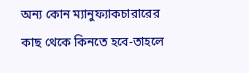অন্য কোন ম্যানুফ্যাকচারারের কাছ থেকে কিনতে হবে-তাহলে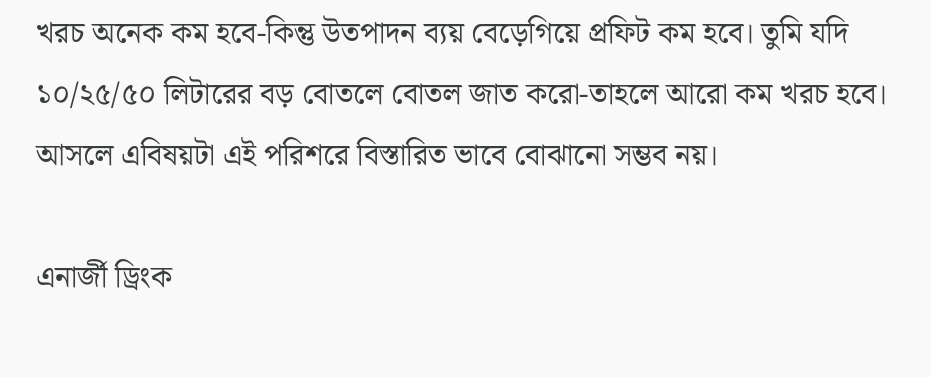খরচ অনেক কম হবে-কিন্তু উতপাদন ব্যয় বেড়েগিয়ে প্রফিট কম হবে। তুমি যদি ১০/২৫/৫০ লিটারের বড় বোতলে বোতল জাত করো-তাহলে আরো কম খরচ হবে। আসলে এবিষয়টা এই পরিশরে বিস্তারিত ভাবে বোঝানো সম্ভব নয়।

এনার্জী ড্রিংক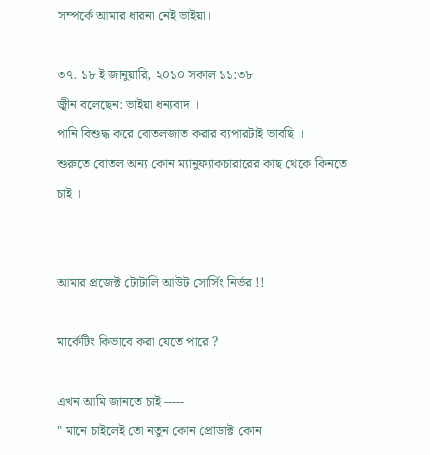সম্পর্কে আমার ধারনা নেই ভাইয়া।

৩৭. ১৮ ই জানুয়ারি, ২০১০ সকাল ১১:৩৮
জ্বীন বলেছেন: ভাইয়া ধন্যবাদ ।
পানি বিশুদ্ধ করে বোতলজাত করার ব্যপারটাই ভাবছি ।
শুরুতে বোতল অন্য কোন ম্যানুফ্যাকচারারের কাছ থেকে কিনতে চাই ।


আমার প্রজেক্ট টোটালি আউট সোর্সিং নির্ভর !!

মার্কেটিং কিভাবে করা যেতে পারে ?

এখন আমি জানতে চাই -----
" মানে চাইলেই তো নতুন কোন প্রোডাক্ট কোন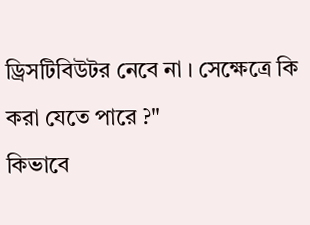ড্রিসটিবিউটর নেবে না । সেক্ষেত্রে কি করা যেতে পারে ?"
কিভাবে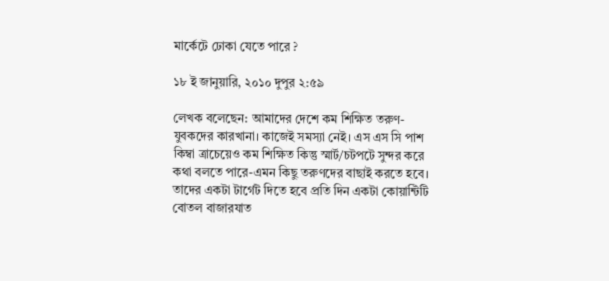মার্কেটে ঢোকা যেতে পারে ?

১৮ ই জানুয়ারি, ২০১০ দুপুর ২:৫৯

লেখক বলেছেন: আমাদের দেশে কম শিক্ষিত তরুণ-যুবকদের কারখানা। কাজেই সমস্যা নেই। এস এস সি পাশ কিম্বা ত্রাচেয়েও কম শিক্ষিত কিন্তু স্মার্ট/চটপটে সুন্দর করে কথা বলতে পারে-এমন কিছু তরুণদের বাছাই করতে হবে। তাদের একটা টার্গেট দিতে হবে প্রতি দিন একটা কোয়ান্টিটি বোতল বাজারযাত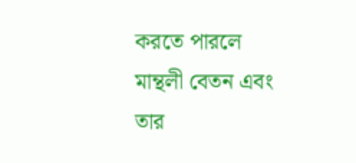করতে পারলে মান্থলী বেতন এবং তার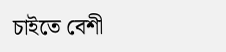চাইতে বেশী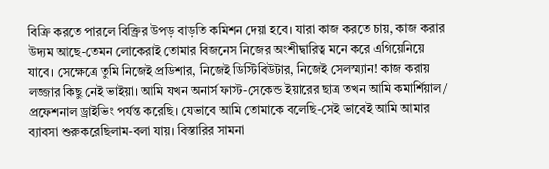বিক্রি করতে পারলে বিক্ত্রির উপড় বাড়তি কমিশন দেয়া হবে। যারা কাজ করতে চায়, কাজ করার উদ্যম আছে-তেমন লোকেরাই তোমার বিজনেস নিজের অংশীদ্বারিত্ব মনে করে এগিয়েনিয়ে যাবে। সেক্ষেত্রে তুমি নিজেই প্রডিশার, নিজেই ডিস্টিবিউটার, নিজেই সেলস্ম্যান! কাজ করায় লজ্জার কিছু নেই ভাইয়া। আমি যখন অনার্স ফাস্ট-সেকেন্ড ইয়ারের ছাত্র তখন আমি কমার্শিয়াল/ প্রফেশনাল ড্রাইভিং পর্যন্ত করেছি। যেভাবে আমি তোমাকে বলেছি-সেই ভাবেই আমি আমার ব্যাবসা শুরুকরেছিলাম-বলা যায়। বিস্তারির সামনা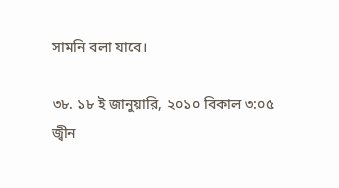সামনি বলা যাবে।

৩৮. ১৮ ই জানুয়ারি, ২০১০ বিকাল ৩:০৫
জ্বীন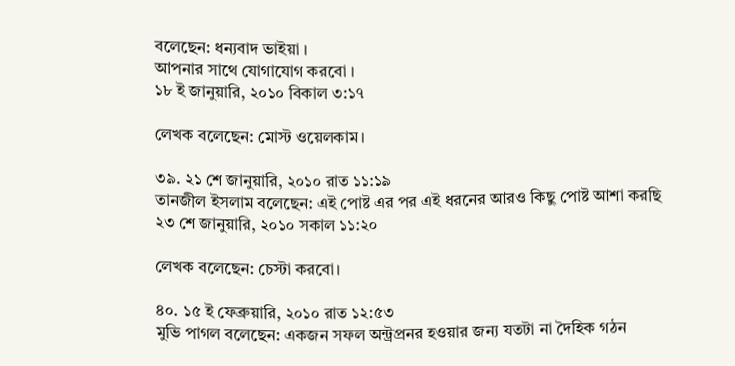বলেছেন: ধন্যবাদ ভাইয়া ।
আপনার সাথে যোগাযোগ করবো ।
১৮ ই জানুয়ারি, ২০১০ বিকাল ৩:১৭

লেখক বলেছেন: মোস্ট ওয়েলকাম।

৩৯. ২১ শে জানুয়ারি, ২০১০ রাত ১১:১৯
তানজীল ইসলাম বলেছেন: এই পোষ্ট এর পর এই ধরনের আরও কিছু পোষ্ট আশা করছি
২৩ শে জানুয়ারি, ২০১০ সকাল ১১:২০

লেখক বলেছেন: চেস্টা করবো।

৪০. ১৫ ই ফেব্রুয়ারি, ২০১০ রাত ১২:৫৩
মুভি পাগল বলেছেন: একজন সফল অন্ট্রপ্রনর হওয়ার জন্য যতটা না দৈহিক গঠন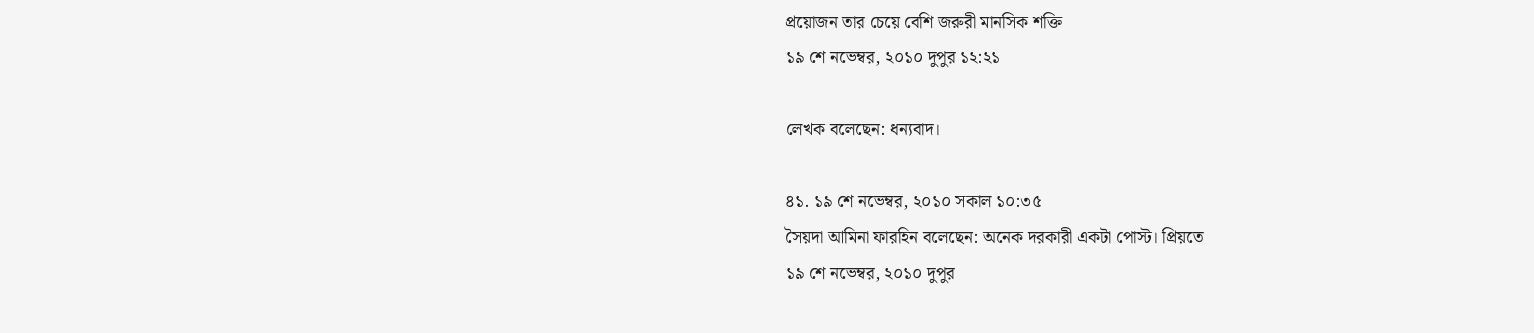প্রয়োজন তার চেয়ে বেশি জরুরী মানসিক শক্তি
১৯ শে নভেম্বর, ২০১০ দুপুর ১২:২১

লেখক বলেছেন: ধন্যবাদ।

৪১. ১৯ শে নভেম্বর, ২০১০ সকাল ১০:৩৫
সৈয়দা আমিনা ফারহিন বলেছেন: অনেক দরকারী একটা পোস্ট। প্রিয়তে
১৯ শে নভেম্বর, ২০১০ দুপুর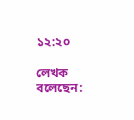১২:২০

লেখক বলেছেন: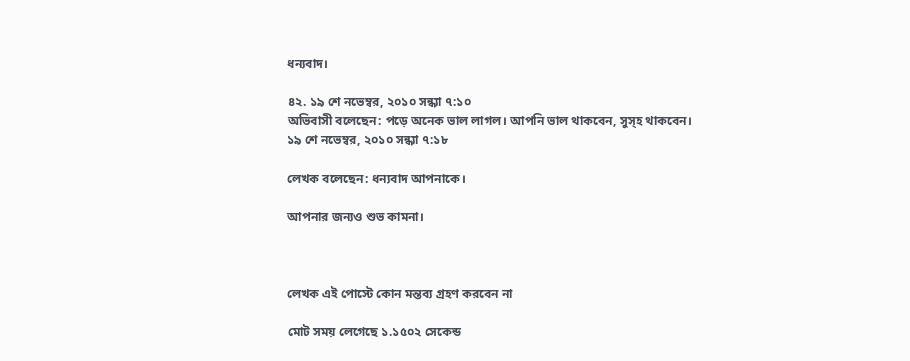ধন্যবাদ।

৪২. ১৯ শে নভেম্বর, ২০১০ সন্ধ্যা ৭:১০
অভিবাসী বলেছেন: পড়ে অনেক ভাল লাগল। আপনি ভাল থাকবেন, সুস্হ থাকবেন।
১৯ শে নভেম্বর, ২০১০ সন্ধ্যা ৭:১৮

লেখক বলেছেন: ধন্যবাদ আপনাকে।

আপনার জন্যও শুভ কামনা।



লেখক এই পোস্টে কোন মন্তব্য গ্রহণ করবেন না

মোট সময় লেগেছে ১.১৫০২ সেকেন্ড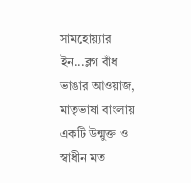সামহোয়‍্যার ইন...ব্লগ বাঁধ ভাঙার আওয়াজ, মাতৃভাষা বাংলায় একটি উন্মুক্ত ও স্বাধীন মত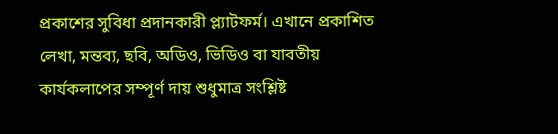প্রকাশের সুবিধা প্রদানকারী প্ল্যাটফর্ম। এখানে প্রকাশিত লেখা, মন্তব‍্য, ছবি, অডিও, ভিডিও বা যাবতীয় কার্যকলাপের সম্পূর্ণ দায় শুধুমাত্র সংশ্লিষ্ট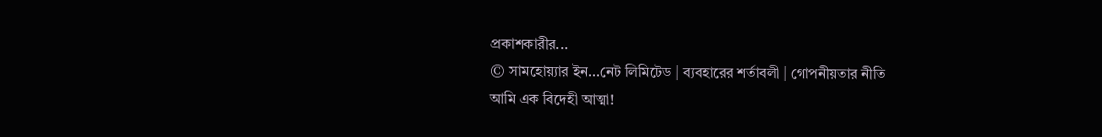প্রকাশকারীর...
© সামহোয়্যার ইন...নেট লিমিটেড | ব্যবহারের শর্তাবলী | গোপনীয়তার নীতি
আমি এক বিদেহী আত্মা!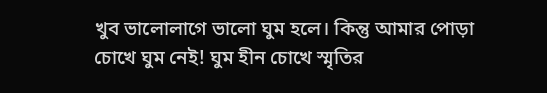খুব ভালোলাগে ভালো ঘুম হলে। কিন্তু আমার পোড়া চোখে ঘুম নেই! ঘুম হীন চোখে স্মৃতির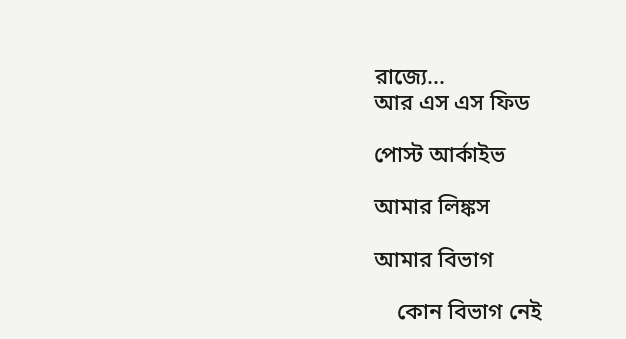রাজ্যে...
আর এস এস ফিড

পোস্ট আর্কাইভ

আমার লিঙ্কস

আমার বিভাগ

    কোন বিভাগ নেই